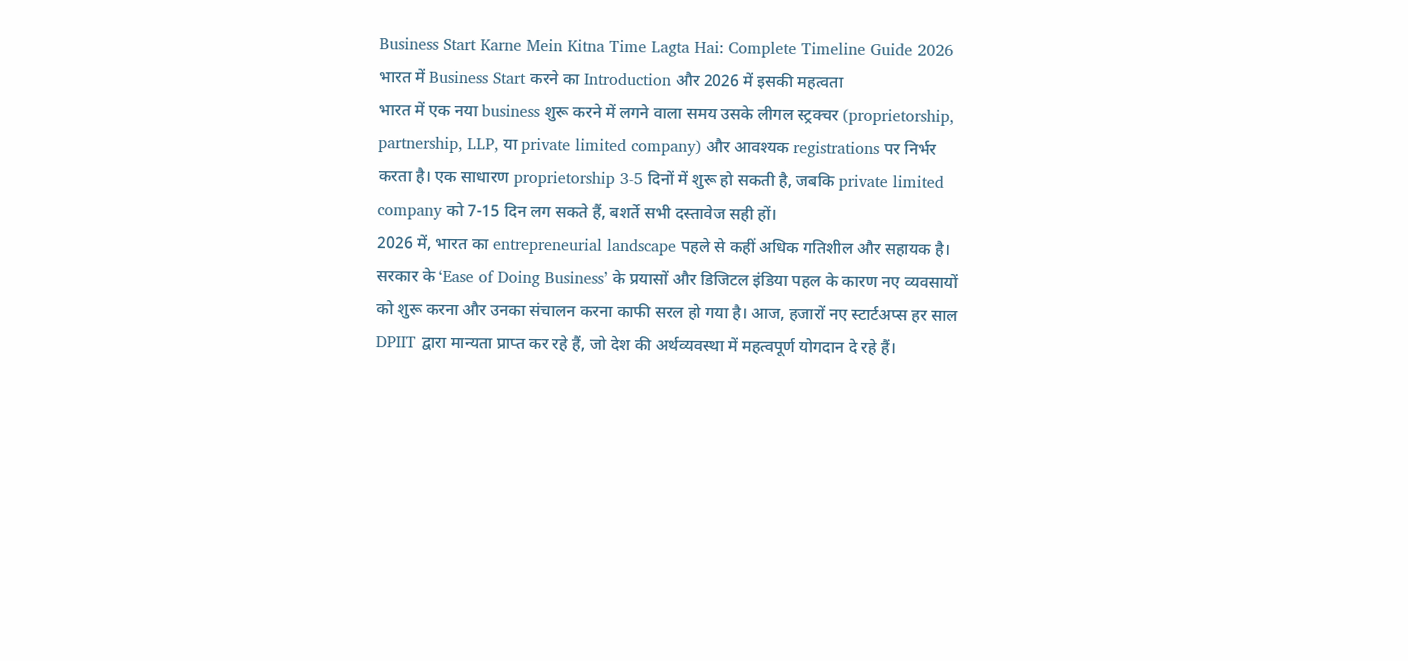Business Start Karne Mein Kitna Time Lagta Hai: Complete Timeline Guide 2026
भारत में Business Start करने का Introduction और 2026 में इसकी महत्वता
भारत में एक नया business शुरू करने में लगने वाला समय उसके लीगल स्ट्रक्चर (proprietorship, partnership, LLP, या private limited company) और आवश्यक registrations पर निर्भर करता है। एक साधारण proprietorship 3-5 दिनों में शुरू हो सकती है, जबकि private limited company को 7-15 दिन लग सकते हैं, बशर्ते सभी दस्तावेज सही हों।
2026 में, भारत का entrepreneurial landscape पहले से कहीं अधिक गतिशील और सहायक है। सरकार के ‘Ease of Doing Business’ के प्रयासों और डिजिटल इंडिया पहल के कारण नए व्यवसायों को शुरू करना और उनका संचालन करना काफी सरल हो गया है। आज, हजारों नए स्टार्टअप्स हर साल DPIIT द्वारा मान्यता प्राप्त कर रहे हैं, जो देश की अर्थव्यवस्था में महत्वपूर्ण योगदान दे रहे हैं।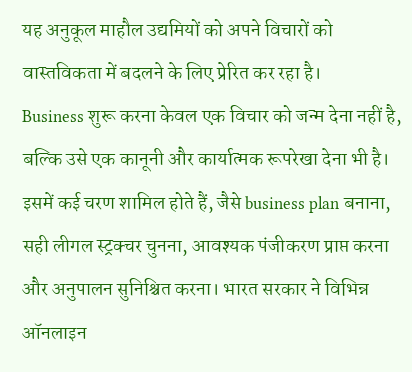यह अनुकूल माहौल उद्यमियों को अपने विचारों को वास्तविकता में बदलने के लिए प्रेरित कर रहा है।
Business शुरू करना केवल एक विचार को जन्म देना नहीं है, बल्कि उसे एक कानूनी और कार्यात्मक रूपरेखा देना भी है। इसमें कई चरण शामिल होते हैं, जैसे business plan बनाना, सही लीगल स्ट्रक्चर चुनना, आवश्यक पंजीकरण प्राप्त करना और अनुपालन सुनिश्चित करना। भारत सरकार ने विभिन्न ऑनलाइन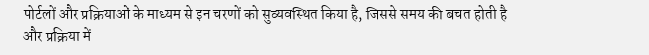पोर्टलों और प्रक्रियाओं के माध्यम से इन चरणों को सुव्यवस्थित किया है, जिससे समय की बचत होती है और प्रक्रिया में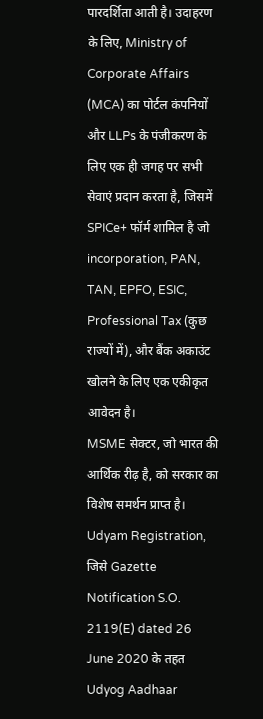पारदर्शिता आती है। उदाहरण के लिए, Ministry of Corporate Affairs (MCA) का पोर्टल कंपनियों और LLPs के पंजीकरण के लिए एक ही जगह पर सभी सेवाएं प्रदान करता है, जिसमें SPICe+ फॉर्म शामिल है जो incorporation, PAN, TAN, EPFO, ESIC, Professional Tax (कुछ राज्यों में), और बैंक अकाउंट खोलने के लिए एक एकीकृत आवेदन है।
MSME सेक्टर, जो भारत की आर्थिक रीढ़ है, को सरकार का विशेष समर्थन प्राप्त है। Udyam Registration, जिसे Gazette Notification S.O. 2119(E) dated 26 June 2020 के तहत Udyog Aadhaar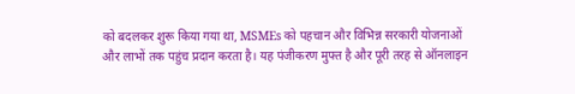को बदलकर शुरू किया गया था, MSMEs को पहचान और विभिन्न सरकारी योजनाओं और लाभों तक पहुंच प्रदान करता है। यह पंजीकरण मुफ्त है और पूरी तरह से ऑनलाइन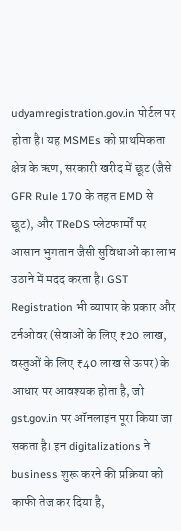udyamregistration.gov.in पोर्टल पर होता है। यह MSMEs को प्राथमिकता क्षेत्र के ऋण, सरकारी खरीद में छूट (जैसे GFR Rule 170 के तहत EMD से छूट), और TReDS प्लेटफार्मों पर आसान भुगतान जैसी सुविधाओं का लाभ उठाने में मदद करता है। GST Registration भी व्यापार के प्रकार और टर्नओवर (सेवाओं के लिए ₹20 लाख, वस्तुओं के लिए ₹40 लाख से ऊपर) के आधार पर आवश्यक होता है, जो gst.gov.in पर ऑनलाइन पूरा किया जा सकता है। इन digitalizations ने business शुरू करने की प्रक्रिया को काफी तेज कर दिया है,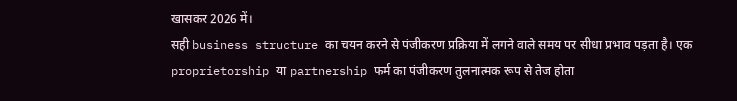खासकर 2026 में।
सही business structure का चयन करने से पंजीकरण प्रक्रिया में लगने वाले समय पर सीधा प्रभाव पड़ता है। एक proprietorship या partnership फर्म का पंजीकरण तुलनात्मक रूप से तेज होता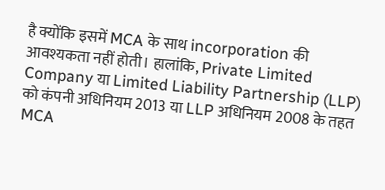है क्योंकि इसमें MCA के साथ incorporation की आवश्यकता नहीं होती। हालांकि, Private Limited Company या Limited Liability Partnership (LLP) को कंपनी अधिनियम 2013 या LLP अधिनियम 2008 के तहत MCA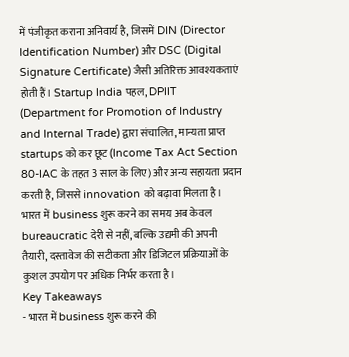में पंजीकृत कराना अनिवार्य है, जिसमें DIN (Director Identification Number) और DSC (Digital Signature Certificate) जैसी अतिरिक्त आवश्यकताएं होती हैं। Startup India पहल, DPIIT (Department for Promotion of Industry and Internal Trade) द्वारा संचालित, मान्यता प्राप्त startups को कर छूट (Income Tax Act Section 80-IAC के तहत 3 साल के लिए) और अन्य सहायता प्रदान करती है, जिससे innovation को बढ़ावा मिलता है। भारत में business शुरू करने का समय अब केवल bureaucratic देरी से नहीं, बल्कि उद्यमी की अपनी तैयारी, दस्तावेज की सटीकता और डिजिटल प्रक्रियाओं के कुशल उपयोग पर अधिक निर्भर करता है।
Key Takeaways
- भारत में business शुरू करने की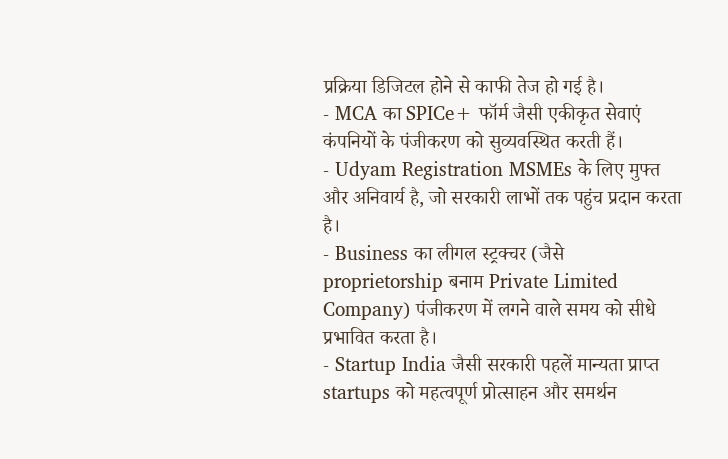प्रक्रिया डिजिटल होने से काफी तेज हो गई है।
- MCA का SPICe+ फॉर्म जैसी एकीकृत सेवाएं कंपनियों के पंजीकरण को सुव्यवस्थित करती हैं।
- Udyam Registration MSMEs के लिए मुफ्त और अनिवार्य है, जो सरकारी लाभों तक पहुंच प्रदान करता है।
- Business का लीगल स्ट्रक्चर (जैसे proprietorship बनाम Private Limited Company) पंजीकरण में लगने वाले समय को सीधे प्रभावित करता है।
- Startup India जैसी सरकारी पहलें मान्यता प्राप्त startups को महत्वपूर्ण प्रोत्साहन और समर्थन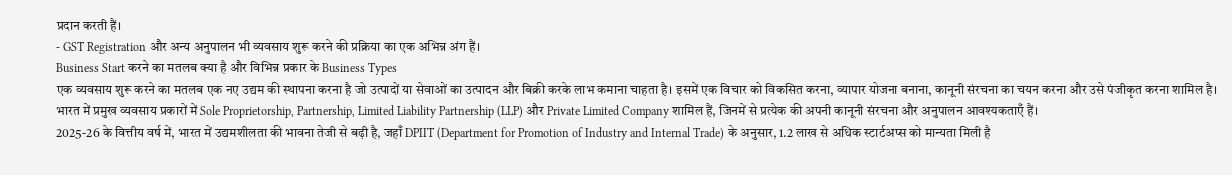प्रदान करती हैं।
- GST Registration और अन्य अनुपालन भी व्यवसाय शुरू करने की प्रक्रिया का एक अभिन्न अंग हैं।
Business Start करने का मतलब क्या है और विभिन्न प्रकार के Business Types
एक व्यवसाय शुरू करने का मतलब एक नए उद्यम की स्थापना करना है जो उत्पादों या सेवाओं का उत्पादन और बिक्री करके लाभ कमाना चाहता है। इसमें एक विचार को विकसित करना, व्यापार योजना बनाना, कानूनी संरचना का चयन करना और उसे पंजीकृत करना शामिल है। भारत में प्रमुख व्यवसाय प्रकारों में Sole Proprietorship, Partnership, Limited Liability Partnership (LLP) और Private Limited Company शामिल हैं, जिनमें से प्रत्येक की अपनी कानूनी संरचना और अनुपालन आवश्यकताएँ हैं।
2025-26 के वित्तीय वर्ष में, भारत में उद्यमशीलता की भावना तेजी से बढ़ी है, जहाँ DPIIT (Department for Promotion of Industry and Internal Trade) के अनुसार, 1.2 लाख से अधिक स्टार्टअप्स को मान्यता मिली है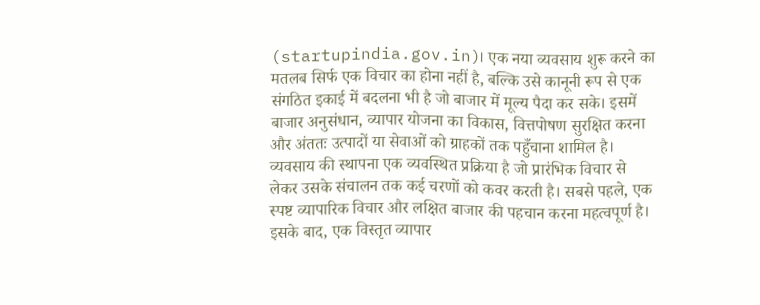(startupindia.gov.in)। एक नया व्यवसाय शुरू करने का मतलब सिर्फ एक विचार का होना नहीं है, बल्कि उसे कानूनी रूप से एक संगठित इकाई में बदलना भी है जो बाजार में मूल्य पैदा कर सके। इसमें बाजार अनुसंधान, व्यापार योजना का विकास, वित्तपोषण सुरक्षित करना और अंततः उत्पादों या सेवाओं को ग्राहकों तक पहुँचाना शामिल है।
व्यवसाय की स्थापना एक व्यवस्थित प्रक्रिया है जो प्रारंभिक विचार से लेकर उसके संचालन तक कई चरणों को कवर करती है। सबसे पहले, एक स्पष्ट व्यापारिक विचार और लक्षित बाजार की पहचान करना महत्वपूर्ण है। इसके बाद, एक विस्तृत व्यापार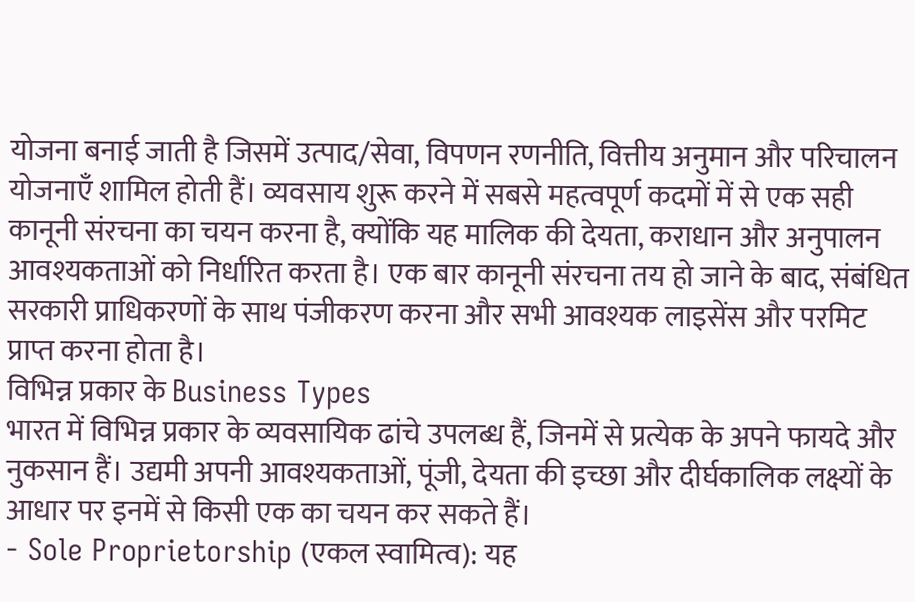योजना बनाई जाती है जिसमें उत्पाद/सेवा, विपणन रणनीति, वित्तीय अनुमान और परिचालन योजनाएँ शामिल होती हैं। व्यवसाय शुरू करने में सबसे महत्वपूर्ण कदमों में से एक सही कानूनी संरचना का चयन करना है, क्योंकि यह मालिक की देयता, कराधान और अनुपालन आवश्यकताओं को निर्धारित करता है। एक बार कानूनी संरचना तय हो जाने के बाद, संबंधित सरकारी प्राधिकरणों के साथ पंजीकरण करना और सभी आवश्यक लाइसेंस और परमिट प्राप्त करना होता है।
विभिन्न प्रकार के Business Types
भारत में विभिन्न प्रकार के व्यवसायिक ढांचे उपलब्ध हैं, जिनमें से प्रत्येक के अपने फायदे और नुकसान हैं। उद्यमी अपनी आवश्यकताओं, पूंजी, देयता की इच्छा और दीर्घकालिक लक्ष्यों के आधार पर इनमें से किसी एक का चयन कर सकते हैं।
- Sole Proprietorship (एकल स्वामित्व): यह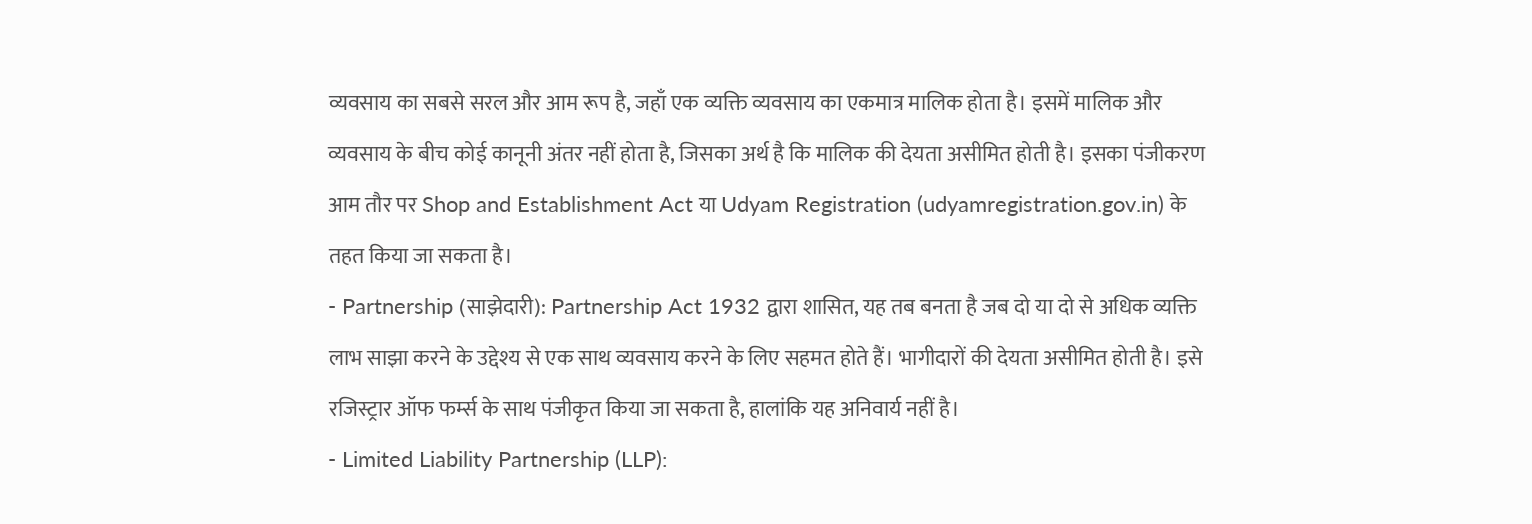व्यवसाय का सबसे सरल और आम रूप है, जहाँ एक व्यक्ति व्यवसाय का एकमात्र मालिक होता है। इसमें मालिक और व्यवसाय के बीच कोई कानूनी अंतर नहीं होता है, जिसका अर्थ है कि मालिक की देयता असीमित होती है। इसका पंजीकरण आम तौर पर Shop and Establishment Act या Udyam Registration (udyamregistration.gov.in) के तहत किया जा सकता है।
- Partnership (साझेदारी): Partnership Act 1932 द्वारा शासित, यह तब बनता है जब दो या दो से अधिक व्यक्ति लाभ साझा करने के उद्देश्य से एक साथ व्यवसाय करने के लिए सहमत होते हैं। भागीदारों की देयता असीमित होती है। इसे रजिस्ट्रार ऑफ फर्म्स के साथ पंजीकृत किया जा सकता है, हालांकि यह अनिवार्य नहीं है।
- Limited Liability Partnership (LLP):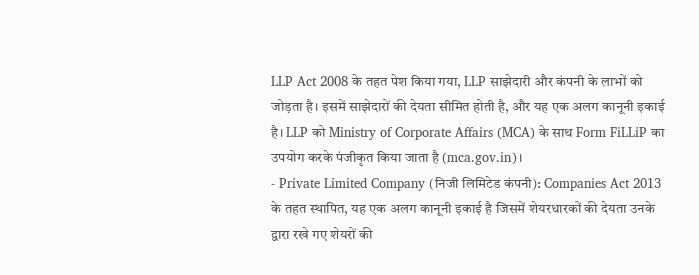LLP Act 2008 के तहत पेश किया गया, LLP साझेदारी और कंपनी के लाभों को जोड़ता है। इसमें साझेदारों की देयता सीमित होती है, और यह एक अलग कानूनी इकाई है। LLP को Ministry of Corporate Affairs (MCA) के साथ Form FiLLiP का उपयोग करके पंजीकृत किया जाता है (mca.gov.in)।
- Private Limited Company (निजी लिमिटेड कंपनी): Companies Act 2013 के तहत स्थापित, यह एक अलग कानूनी इकाई है जिसमें शेयरधारकों की देयता उनके द्वारा रखे गए शेयरों की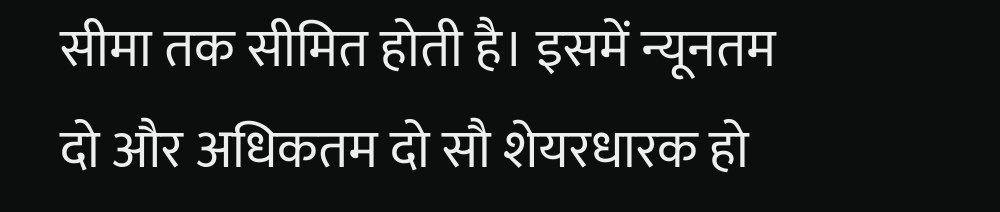सीमा तक सीमित होती है। इसमें न्यूनतम दो और अधिकतम दो सौ शेयरधारक हो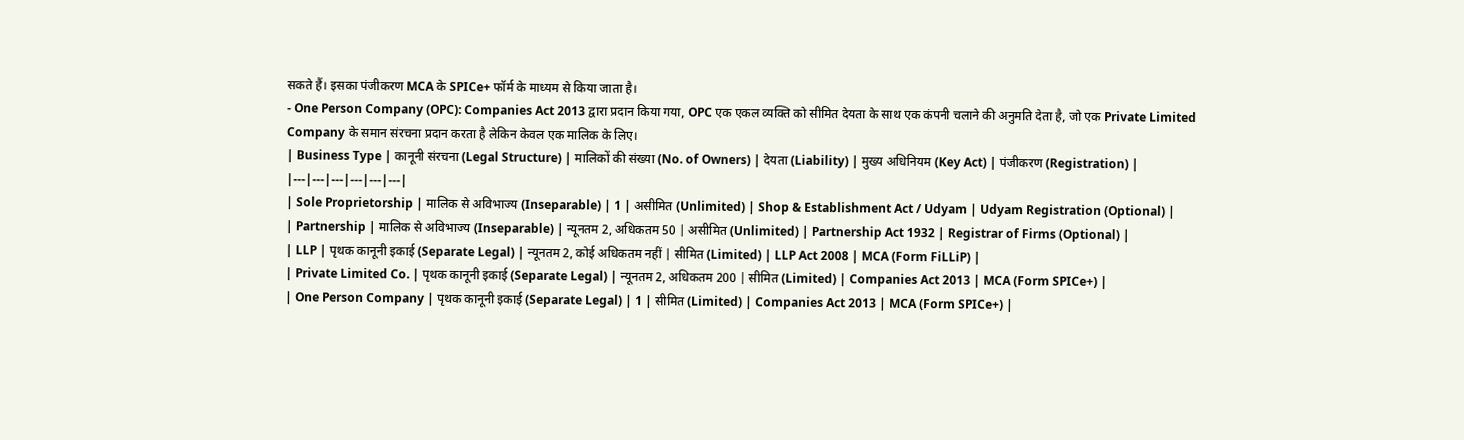सकते हैं। इसका पंजीकरण MCA के SPICe+ फॉर्म के माध्यम से किया जाता है।
- One Person Company (OPC): Companies Act 2013 द्वारा प्रदान किया गया, OPC एक एकल व्यक्ति को सीमित देयता के साथ एक कंपनी चलाने की अनुमति देता है, जो एक Private Limited Company के समान संरचना प्रदान करता है लेकिन केवल एक मालिक के लिए।
| Business Type | कानूनी संरचना (Legal Structure) | मालिकों की संख्या (No. of Owners) | देयता (Liability) | मुख्य अधिनियम (Key Act) | पंजीकरण (Registration) |
|---|---|---|---|---|---|
| Sole Proprietorship | मालिक से अविभाज्य (Inseparable) | 1 | असीमित (Unlimited) | Shop & Establishment Act / Udyam | Udyam Registration (Optional) |
| Partnership | मालिक से अविभाज्य (Inseparable) | न्यूनतम 2, अधिकतम 50 | असीमित (Unlimited) | Partnership Act 1932 | Registrar of Firms (Optional) |
| LLP | पृथक कानूनी इकाई (Separate Legal) | न्यूनतम 2, कोई अधिकतम नहीं | सीमित (Limited) | LLP Act 2008 | MCA (Form FiLLiP) |
| Private Limited Co. | पृथक कानूनी इकाई (Separate Legal) | न्यूनतम 2, अधिकतम 200 | सीमित (Limited) | Companies Act 2013 | MCA (Form SPICe+) |
| One Person Company | पृथक कानूनी इकाई (Separate Legal) | 1 | सीमित (Limited) | Companies Act 2013 | MCA (Form SPICe+) |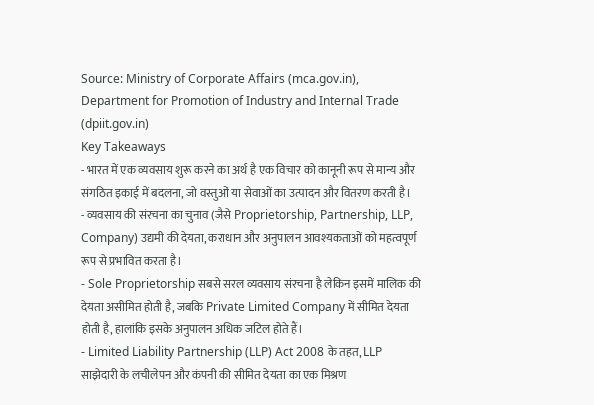Source: Ministry of Corporate Affairs (mca.gov.in), Department for Promotion of Industry and Internal Trade (dpiit.gov.in)
Key Takeaways
- भारत में एक व्यवसाय शुरू करने का अर्थ है एक विचार को कानूनी रूप से मान्य और संगठित इकाई में बदलना, जो वस्तुओं या सेवाओं का उत्पादन और वितरण करती है।
- व्यवसाय की संरचना का चुनाव (जैसे Proprietorship, Partnership, LLP, Company) उद्यमी की देयता, कराधान और अनुपालन आवश्यकताओं को महत्वपूर्ण रूप से प्रभावित करता है।
- Sole Proprietorship सबसे सरल व्यवसाय संरचना है लेकिन इसमें मालिक की देयता असीमित होती है, जबकि Private Limited Company में सीमित देयता होती है, हालांकि इसके अनुपालन अधिक जटिल होते हैं।
- Limited Liability Partnership (LLP) Act 2008 के तहत, LLP साझेदारी के लचीलेपन और कंपनी की सीमित देयता का एक मिश्रण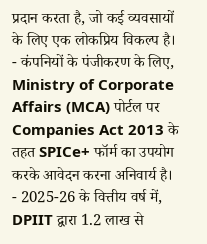प्रदान करता है, जो कई व्यवसायों के लिए एक लोकप्रिय विकल्प है।
- कंपनियों के पंजीकरण के लिए, Ministry of Corporate Affairs (MCA) पोर्टल पर Companies Act 2013 के तहत SPICe+ फॉर्म का उपयोग करके आवेदन करना अनिवार्य है।
- 2025-26 के वित्तीय वर्ष में, DPIIT द्वारा 1.2 लाख से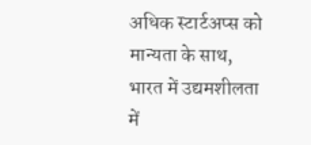अधिक स्टार्टअप्स को मान्यता के साथ, भारत में उद्यमशीलता में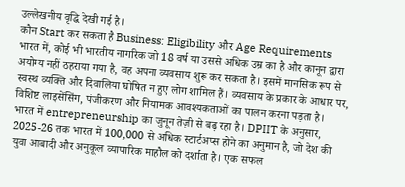उल्लेखनीय वृद्धि देखी गई है।
कौन Start कर सकता है Business: Eligibility और Age Requirements
भारत में, कोई भी भारतीय नागरिक जो 18 वर्ष या उससे अधिक उम्र का है और कानून द्वारा अयोग्य नहीं ठहराया गया है, वह अपना व्यवसाय शुरू कर सकता है। इसमें मानसिक रूप से स्वस्थ व्यक्ति और दिवालिया घोषित न हुए लोग शामिल हैं। व्यवसाय के प्रकार के आधार पर, विशिष्ट लाइसेंसिंग, पंजीकरण और नियामक आवश्यकताओं का पालन करना पड़ता है।
भारत में entrepreneurship का जुनून तेज़ी से बढ़ रहा है। DPIIT के अनुसार, 2025-26 तक भारत में 100,000 से अधिक स्टार्टअप्स होने का अनुमान है, जो देश की युवा आबादी और अनुकूल व्यापारिक माहौल को दर्शाता है। एक सफल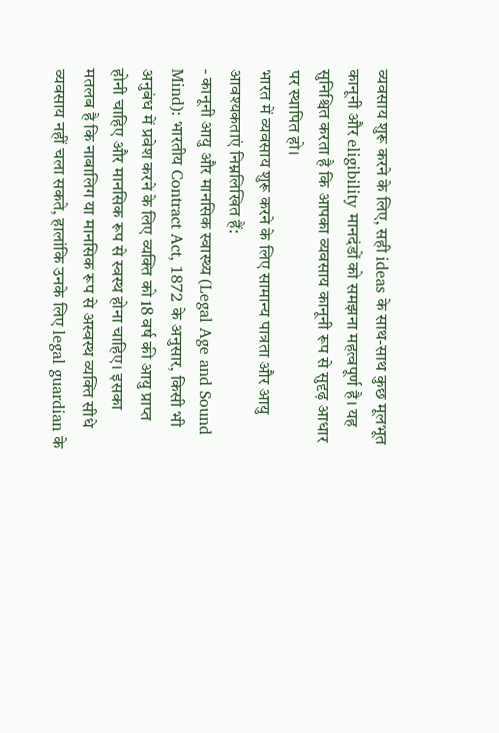व्यवसाय शुरू करने के लिए, सही ideas के साथ-साथ कुछ मूलभूत कानूनी और eligibility मानदंडों को समझना महत्वपूर्ण है। यह सुनिश्चित करता है कि आपका व्यवसाय कानूनी रूप से सुदृढ़ आधार पर स्थापित हो।
भारत में व्यवसाय शुरू करने के लिए सामान्य पात्रता और आयु आवश्यकताएं निम्नलिखित हैं:
- कानूनी आयु और मानसिक स्वास्थ्य (Legal Age and Sound Mind): भारतीय Contract Act, 1872 के अनुसार, किसी भी अनुबंध में प्रवेश करने के लिए व्यक्ति को 18 वर्ष की आयु प्राप्त होनी चाहिए और मानसिक रूप से स्वस्थ होना चाहिए। इसका मतलब है कि नाबालिग या मानसिक रूप से अस्वस्थ व्यक्ति सीधे व्यवसाय नहीं चला सकते, हालांकि उनके लिए legal guardian के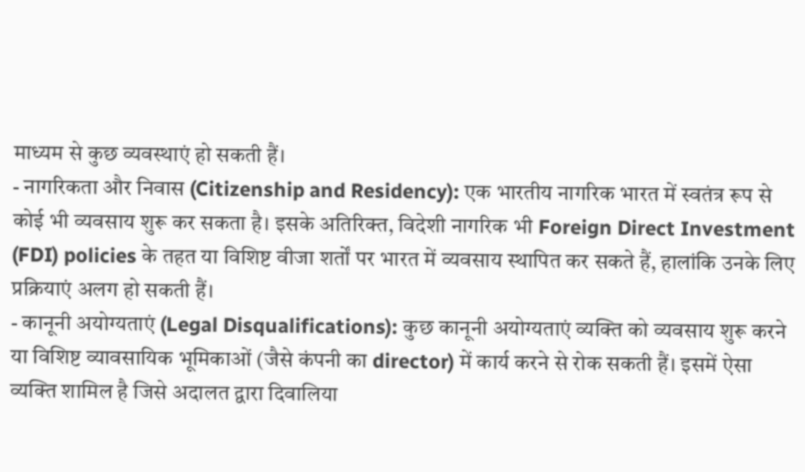माध्यम से कुछ व्यवस्थाएं हो सकती हैं।
- नागरिकता और निवास (Citizenship and Residency): एक भारतीय नागरिक भारत में स्वतंत्र रूप से कोई भी व्यवसाय शुरू कर सकता है। इसके अतिरिक्त, विदेशी नागरिक भी Foreign Direct Investment (FDI) policies के तहत या विशिष्ट वीजा शर्तों पर भारत में व्यवसाय स्थापित कर सकते हैं, हालांकि उनके लिए प्रक्रियाएं अलग हो सकती हैं।
- कानूनी अयोग्यताएं (Legal Disqualifications): कुछ कानूनी अयोग्यताएं व्यक्ति को व्यवसाय शुरू करने या विशिष्ट व्यावसायिक भूमिकाओं (जैसे कंपनी का director) में कार्य करने से रोक सकती हैं। इसमें ऐसा व्यक्ति शामिल है जिसे अदालत द्वारा दिवालिया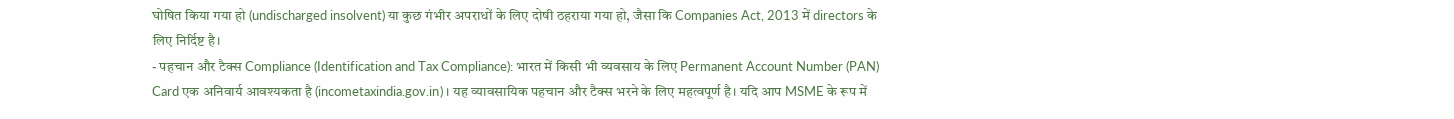घोषित किया गया हो (undischarged insolvent) या कुछ गंभीर अपराधों के लिए दोषी ठहराया गया हो, जैसा कि Companies Act, 2013 में directors के लिए निर्दिष्ट है।
- पहचान और टैक्स Compliance (Identification and Tax Compliance): भारत में किसी भी व्यवसाय के लिए Permanent Account Number (PAN) Card एक अनिवार्य आवश्यकता है (incometaxindia.gov.in)। यह व्यावसायिक पहचान और टैक्स भरने के लिए महत्वपूर्ण है। यदि आप MSME के रूप में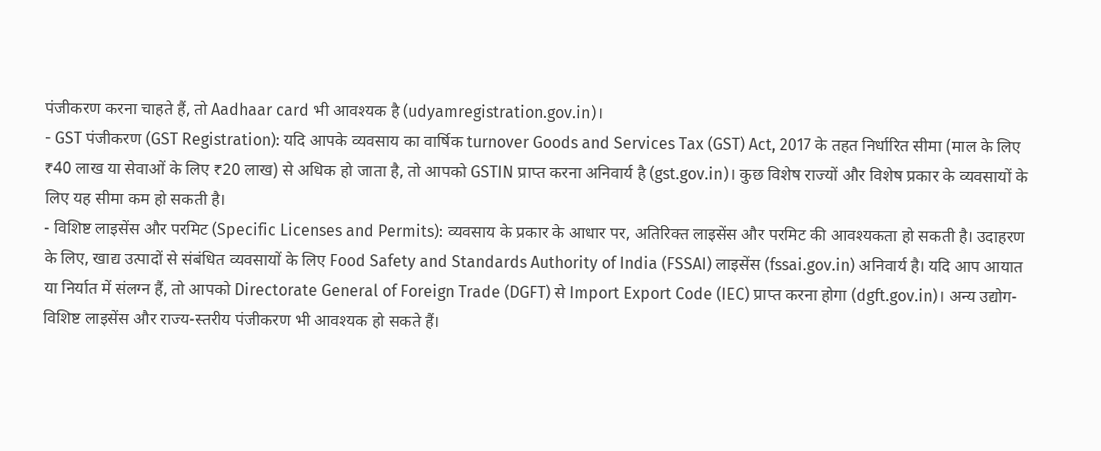पंजीकरण करना चाहते हैं, तो Aadhaar card भी आवश्यक है (udyamregistration.gov.in)।
- GST पंजीकरण (GST Registration): यदि आपके व्यवसाय का वार्षिक turnover Goods and Services Tax (GST) Act, 2017 के तहत निर्धारित सीमा (माल के लिए ₹40 लाख या सेवाओं के लिए ₹20 लाख) से अधिक हो जाता है, तो आपको GSTIN प्राप्त करना अनिवार्य है (gst.gov.in)। कुछ विशेष राज्यों और विशेष प्रकार के व्यवसायों के लिए यह सीमा कम हो सकती है।
- विशिष्ट लाइसेंस और परमिट (Specific Licenses and Permits): व्यवसाय के प्रकार के आधार पर, अतिरिक्त लाइसेंस और परमिट की आवश्यकता हो सकती है। उदाहरण के लिए, खाद्य उत्पादों से संबंधित व्यवसायों के लिए Food Safety and Standards Authority of India (FSSAI) लाइसेंस (fssai.gov.in) अनिवार्य है। यदि आप आयात या निर्यात में संलग्न हैं, तो आपको Directorate General of Foreign Trade (DGFT) से Import Export Code (IEC) प्राप्त करना होगा (dgft.gov.in)। अन्य उद्योग-विशिष्ट लाइसेंस और राज्य-स्तरीय पंजीकरण भी आवश्यक हो सकते हैं।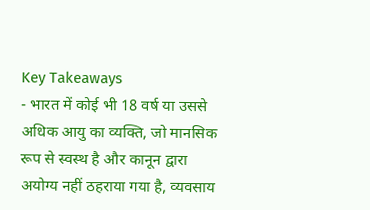Key Takeaways
- भारत में कोई भी 18 वर्ष या उससे अधिक आयु का व्यक्ति, जो मानसिक रूप से स्वस्थ है और कानून द्वारा अयोग्य नहीं ठहराया गया है, व्यवसाय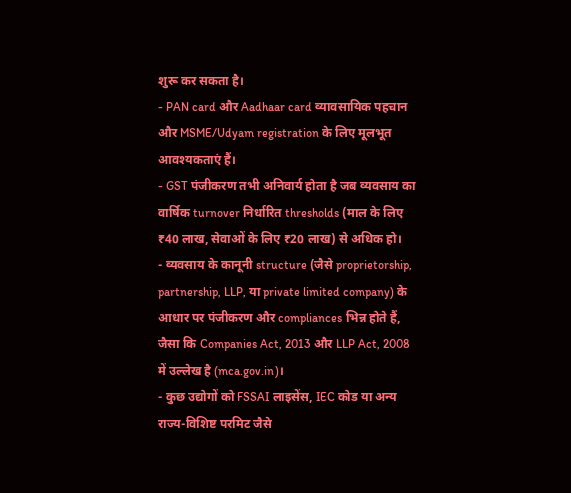शुरू कर सकता है।
- PAN card और Aadhaar card व्यावसायिक पहचान और MSME/Udyam registration के लिए मूलभूत आवश्यकताएं हैं।
- GST पंजीकरण तभी अनिवार्य होता है जब व्यवसाय का वार्षिक turnover निर्धारित thresholds (माल के लिए ₹40 लाख, सेवाओं के लिए ₹20 लाख) से अधिक हो।
- व्यवसाय के कानूनी structure (जैसे proprietorship, partnership, LLP, या private limited company) के आधार पर पंजीकरण और compliances भिन्न होते हैं, जैसा कि Companies Act, 2013 और LLP Act, 2008 में उल्लेख है (mca.gov.in)।
- कुछ उद्योगों को FSSAI लाइसेंस, IEC कोड या अन्य राज्य-विशिष्ट परमिट जैसे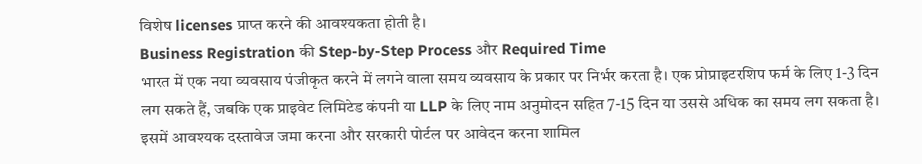विशेष licenses प्राप्त करने की आवश्यकता होती है।
Business Registration की Step-by-Step Process और Required Time
भारत में एक नया व्यवसाय पंजीकृत करने में लगने वाला समय व्यवसाय के प्रकार पर निर्भर करता है। एक प्रोप्राइटरशिप फर्म के लिए 1-3 दिन लग सकते हैं, जबकि एक प्राइवेट लिमिटेड कंपनी या LLP के लिए नाम अनुमोदन सहित 7-15 दिन या उससे अधिक का समय लग सकता है। इसमें आवश्यक दस्तावेज जमा करना और सरकारी पोर्टल पर आवेदन करना शामिल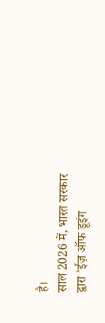है।
साल 2026 में, भारत सरकार द्वारा 'ईज़ ऑफ डूइंग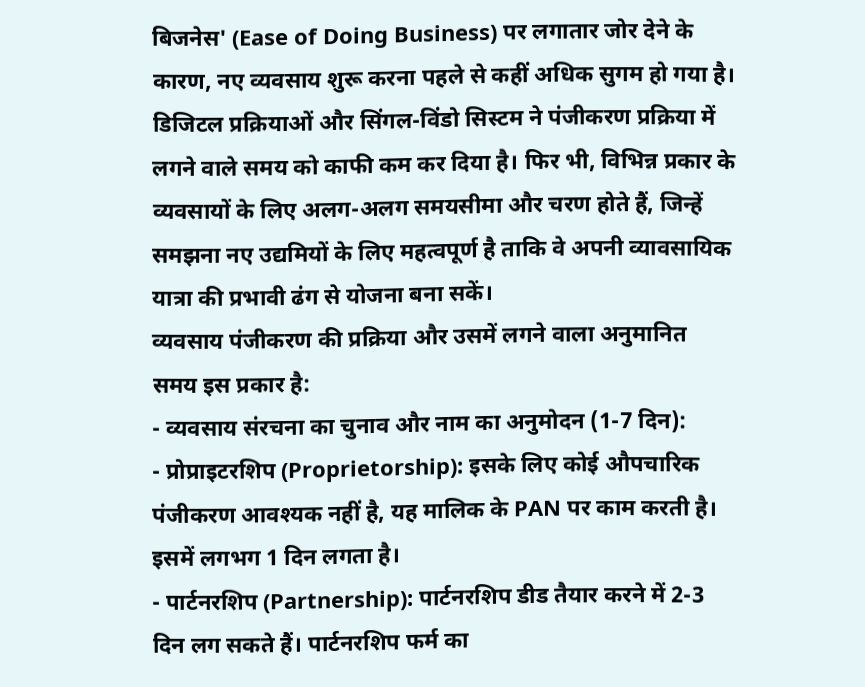बिजनेस' (Ease of Doing Business) पर लगातार जोर देने के कारण, नए व्यवसाय शुरू करना पहले से कहीं अधिक सुगम हो गया है। डिजिटल प्रक्रियाओं और सिंगल-विंडो सिस्टम ने पंजीकरण प्रक्रिया में लगने वाले समय को काफी कम कर दिया है। फिर भी, विभिन्न प्रकार के व्यवसायों के लिए अलग-अलग समयसीमा और चरण होते हैं, जिन्हें समझना नए उद्यमियों के लिए महत्वपूर्ण है ताकि वे अपनी व्यावसायिक यात्रा की प्रभावी ढंग से योजना बना सकें।
व्यवसाय पंजीकरण की प्रक्रिया और उसमें लगने वाला अनुमानित समय इस प्रकार है:
- व्यवसाय संरचना का चुनाव और नाम का अनुमोदन (1-7 दिन):
- प्रोप्राइटरशिप (Proprietorship): इसके लिए कोई औपचारिक पंजीकरण आवश्यक नहीं है, यह मालिक के PAN पर काम करती है। इसमें लगभग 1 दिन लगता है।
- पार्टनरशिप (Partnership): पार्टनरशिप डीड तैयार करने में 2-3 दिन लग सकते हैं। पार्टनरशिप फर्म का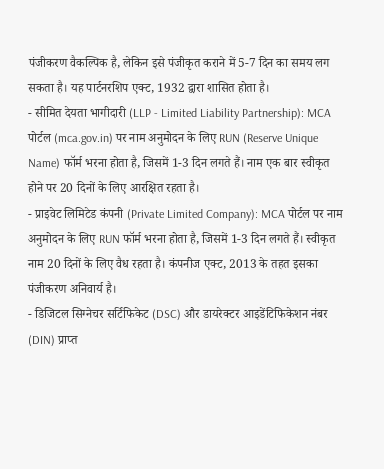पंजीकरण वैकल्पिक है, लेकिन इसे पंजीकृत कराने में 5-7 दिन का समय लग सकता है। यह पार्टनरशिप एक्ट, 1932 द्वारा शासित होता है।
- सीमित देयता भागीदारी (LLP - Limited Liability Partnership): MCA पोर्टल (mca.gov.in) पर नाम अनुमोदन के लिए RUN (Reserve Unique Name) फॉर्म भरना होता है, जिसमें 1-3 दिन लगते हैं। नाम एक बार स्वीकृत होने पर 20 दिनों के लिए आरक्षित रहता है।
- प्राइवेट लिमिटेड कंपनी (Private Limited Company): MCA पोर्टल पर नाम अनुमोदन के लिए RUN फॉर्म भरना होता है, जिसमें 1-3 दिन लगते हैं। स्वीकृत नाम 20 दिनों के लिए वैध रहता है। कंपनीज एक्ट, 2013 के तहत इसका पंजीकरण अनिवार्य है।
- डिजिटल सिग्नेचर सर्टिफिकेट (DSC) और डायरेक्टर आइडेंटिफिकेशन नंबर (DIN) प्राप्त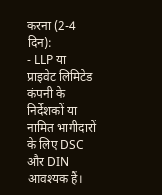करना (2-4 दिन):
- LLP या प्राइवेट लिमिटेड कंपनी के निर्देशकों या नामित भागीदारों के लिए DSC और DIN आवश्यक हैं।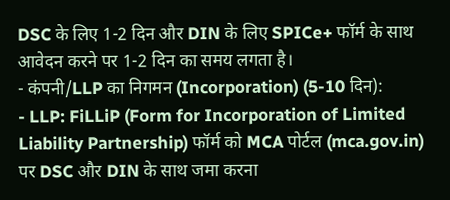DSC के लिए 1-2 दिन और DIN के लिए SPICe+ फॉर्म के साथ आवेदन करने पर 1-2 दिन का समय लगता है।
- कंपनी/LLP का निगमन (Incorporation) (5-10 दिन):
- LLP: FiLLiP (Form for Incorporation of Limited Liability Partnership) फॉर्म को MCA पोर्टल (mca.gov.in) पर DSC और DIN के साथ जमा करना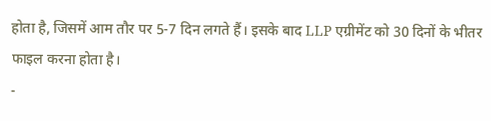होता है, जिसमें आम तौर पर 5-7 दिन लगते हैं। इसके बाद LLP एग्रीमेंट को 30 दिनों के भीतर फाइल करना होता है।
-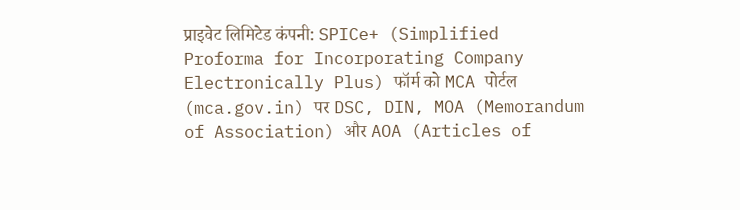प्राइवेट लिमिटेड कंपनी: SPICe+ (Simplified Proforma for Incorporating Company Electronically Plus) फॉर्म को MCA पोर्टल (mca.gov.in) पर DSC, DIN, MOA (Memorandum of Association) और AOA (Articles of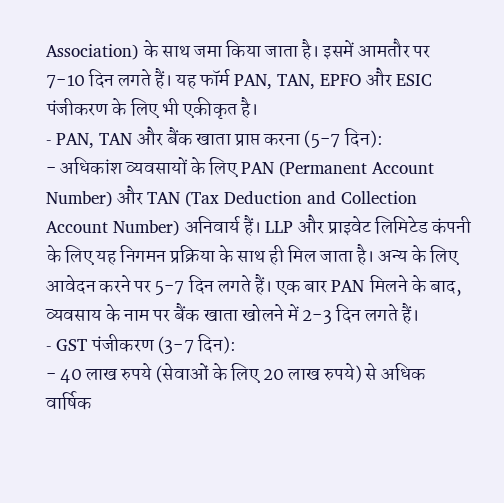Association) के साथ जमा किया जाता है। इसमें आमतौर पर 7-10 दिन लगते हैं। यह फॉर्म PAN, TAN, EPFO और ESIC पंजीकरण के लिए भी एकीकृत है।
- PAN, TAN और बैंक खाता प्राप्त करना (5-7 दिन):
- अधिकांश व्यवसायों के लिए PAN (Permanent Account Number) और TAN (Tax Deduction and Collection Account Number) अनिवार्य हैं। LLP और प्राइवेट लिमिटेड कंपनी के लिए यह निगमन प्रक्रिया के साथ ही मिल जाता है। अन्य के लिए आवेदन करने पर 5-7 दिन लगते हैं। एक बार PAN मिलने के बाद, व्यवसाय के नाम पर बैंक खाता खोलने में 2-3 दिन लगते हैं।
- GST पंजीकरण (3-7 दिन):
- 40 लाख रुपये (सेवाओं के लिए 20 लाख रुपये) से अधिक वार्षिक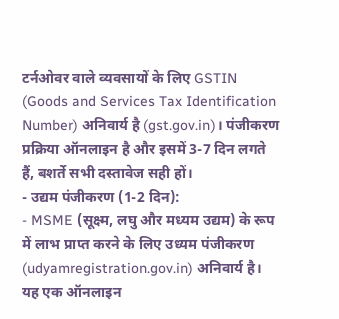टर्नओवर वाले व्यवसायों के लिए GSTIN (Goods and Services Tax Identification Number) अनिवार्य है (gst.gov.in)। पंजीकरण प्रक्रिया ऑनलाइन है और इसमें 3-7 दिन लगते हैं, बशर्ते सभी दस्तावेज सही हों।
- उद्यम पंजीकरण (1-2 दिन):
- MSME (सूक्ष्म, लघु और मध्यम उद्यम) के रूप में लाभ प्राप्त करने के लिए उध्यम पंजीकरण (udyamregistration.gov.in) अनिवार्य है। यह एक ऑनलाइन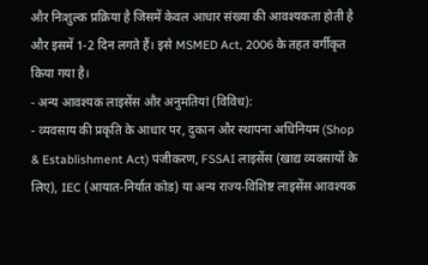और निःशुल्क प्रक्रिया है जिसमें केवल आधार संख्या की आवश्यकता होती है और इसमें 1-2 दिन लगते हैं। इसे MSMED Act, 2006 के तहत वर्गीकृत किया गया है।
- अन्य आवश्यक लाइसेंस और अनुमतियां (विविध):
- व्यवसाय की प्रकृति के आधार पर, दुकान और स्थापना अधिनियम (Shop & Establishment Act) पंजीकरण, FSSAI लाइसेंस (खाद्य व्यवसायों के लिए), IEC (आयात-निर्यात कोड) या अन्य राज्य-विशिष्ट लाइसेंस आवश्यक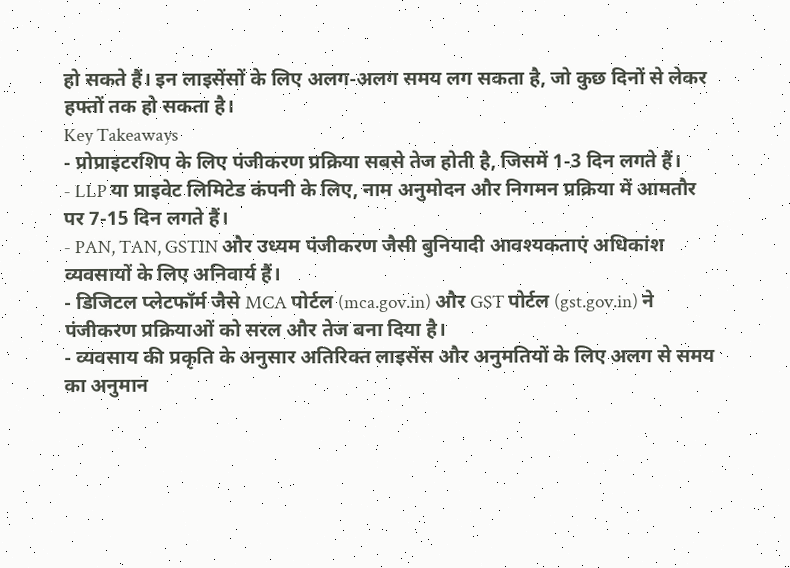हो सकते हैं। इन लाइसेंसों के लिए अलग-अलग समय लग सकता है, जो कुछ दिनों से लेकर हफ्तों तक हो सकता है।
Key Takeaways
- प्रोप्राइटरशिप के लिए पंजीकरण प्रक्रिया सबसे तेज होती है, जिसमें 1-3 दिन लगते हैं।
- LLP या प्राइवेट लिमिटेड कंपनी के लिए, नाम अनुमोदन और निगमन प्रक्रिया में आमतौर पर 7-15 दिन लगते हैं।
- PAN, TAN, GSTIN और उध्यम पंजीकरण जैसी बुनियादी आवश्यकताएं अधिकांश व्यवसायों के लिए अनिवार्य हैं।
- डिजिटल प्लेटफॉर्म जैसे MCA पोर्टल (mca.gov.in) और GST पोर्टल (gst.gov.in) ने पंजीकरण प्रक्रियाओं को सरल और तेज बना दिया है।
- व्यवसाय की प्रकृति के अनुसार अतिरिक्त लाइसेंस और अनुमतियों के लिए अलग से समय का अनुमान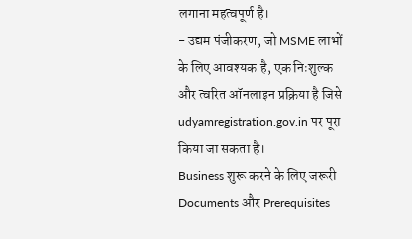लगाना महत्वपूर्ण है।
- उद्यम पंजीकरण, जो MSME लाभों के लिए आवश्यक है, एक निःशुल्क और त्वरित ऑनलाइन प्रक्रिया है जिसे udyamregistration.gov.in पर पूरा किया जा सकता है।
Business शुरू करने के लिए जरूरी Documents और Prerequisites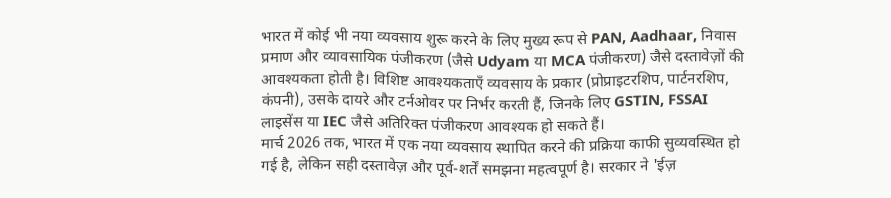भारत में कोई भी नया व्यवसाय शुरू करने के लिए मुख्य रूप से PAN, Aadhaar, निवास प्रमाण और व्यावसायिक पंजीकरण (जैसे Udyam या MCA पंजीकरण) जैसे दस्तावेज़ों की आवश्यकता होती है। विशिष्ट आवश्यकताएँ व्यवसाय के प्रकार (प्रोप्राइटरशिप, पार्टनरशिप, कंपनी), उसके दायरे और टर्नओवर पर निर्भर करती हैं, जिनके लिए GSTIN, FSSAI लाइसेंस या IEC जैसे अतिरिक्त पंजीकरण आवश्यक हो सकते हैं।
मार्च 2026 तक, भारत में एक नया व्यवसाय स्थापित करने की प्रक्रिया काफी सुव्यवस्थित हो गई है, लेकिन सही दस्तावेज़ और पूर्व-शर्तें समझना महत्वपूर्ण है। सरकार ने 'ईज़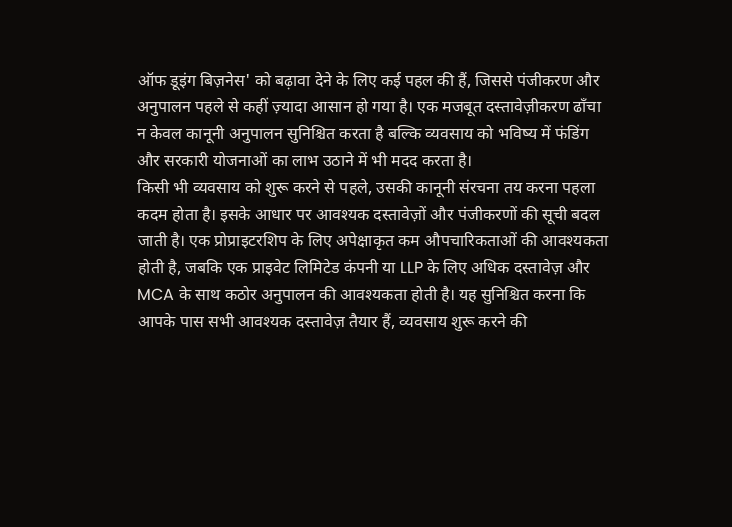ऑफ डूइंग बिज़नेस' को बढ़ावा देने के लिए कई पहल की हैं, जिससे पंजीकरण और अनुपालन पहले से कहीं ज़्यादा आसान हो गया है। एक मजबूत दस्तावेज़ीकरण ढाँचा न केवल कानूनी अनुपालन सुनिश्चित करता है बल्कि व्यवसाय को भविष्य में फंडिंग और सरकारी योजनाओं का लाभ उठाने में भी मदद करता है।
किसी भी व्यवसाय को शुरू करने से पहले, उसकी कानूनी संरचना तय करना पहला कदम होता है। इसके आधार पर आवश्यक दस्तावेज़ों और पंजीकरणों की सूची बदल जाती है। एक प्रोप्राइटरशिप के लिए अपेक्षाकृत कम औपचारिकताओं की आवश्यकता होती है, जबकि एक प्राइवेट लिमिटेड कंपनी या LLP के लिए अधिक दस्तावेज़ और MCA के साथ कठोर अनुपालन की आवश्यकता होती है। यह सुनिश्चित करना कि आपके पास सभी आवश्यक दस्तावेज़ तैयार हैं, व्यवसाय शुरू करने की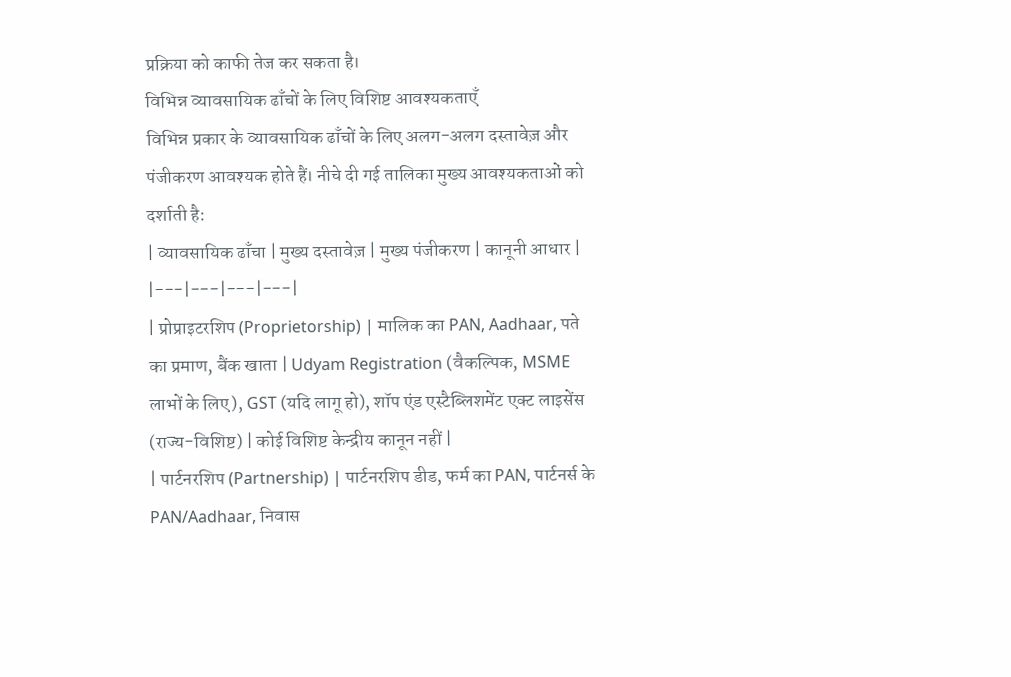प्रक्रिया को काफी तेज कर सकता है।
विभिन्न व्यावसायिक ढाँचों के लिए विशिष्ट आवश्यकताएँ
विभिन्न प्रकार के व्यावसायिक ढाँचों के लिए अलग-अलग दस्तावेज़ और पंजीकरण आवश्यक होते हैं। नीचे दी गई तालिका मुख्य आवश्यकताओं को दर्शाती है:
| व्यावसायिक ढाँचा | मुख्य दस्तावेज़ | मुख्य पंजीकरण | कानूनी आधार |
|---|---|---|---|
| प्रोप्राइटरशिप (Proprietorship) | मालिक का PAN, Aadhaar, पते का प्रमाण, बैंक खाता | Udyam Registration (वैकल्पिक, MSME लाभों के लिए), GST (यदि लागू हो), शॉप एंड एस्टैब्लिशमेंट एक्ट लाइसेंस (राज्य-विशिष्ट) | कोई विशिष्ट केन्द्रीय कानून नहीं |
| पार्टनरशिप (Partnership) | पार्टनरशिप डीड, फर्म का PAN, पार्टनर्स के PAN/Aadhaar, निवास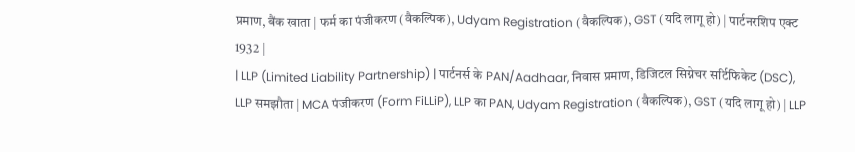प्रमाण, बैंक खाता | फर्म का पंजीकरण (वैकल्पिक), Udyam Registration (वैकल्पिक), GST (यदि लागू हो) | पार्टनरशिप एक्ट 1932 |
| LLP (Limited Liability Partnership) | पार्टनर्स के PAN/Aadhaar, निवास प्रमाण, डिजिटल सिग्नेचर सर्टिफिकेट (DSC), LLP समझौता | MCA पंजीकरण (Form FiLLiP), LLP का PAN, Udyam Registration (वैकल्पिक), GST (यदि लागू हो) | LLP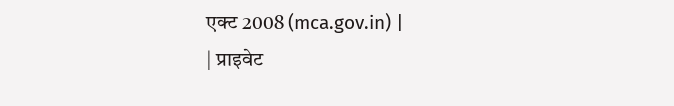एक्ट 2008 (mca.gov.in) |
| प्राइवेट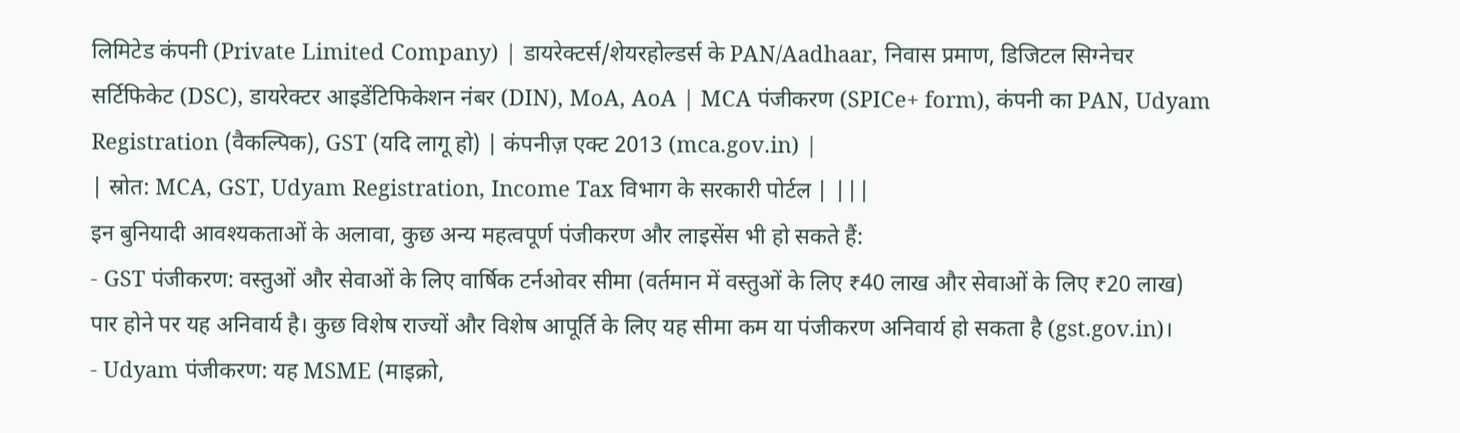लिमिटेड कंपनी (Private Limited Company) | डायरेक्टर्स/शेयरहोल्डर्स के PAN/Aadhaar, निवास प्रमाण, डिजिटल सिग्नेचर सर्टिफिकेट (DSC), डायरेक्टर आइडेंटिफिकेशन नंबर (DIN), MoA, AoA | MCA पंजीकरण (SPICe+ form), कंपनी का PAN, Udyam Registration (वैकल्पिक), GST (यदि लागू हो) | कंपनीज़ एक्ट 2013 (mca.gov.in) |
| स्रोत: MCA, GST, Udyam Registration, Income Tax विभाग के सरकारी पोर्टल | |||
इन बुनियादी आवश्यकताओं के अलावा, कुछ अन्य महत्वपूर्ण पंजीकरण और लाइसेंस भी हो सकते हैं:
- GST पंजीकरण: वस्तुओं और सेवाओं के लिए वार्षिक टर्नओवर सीमा (वर्तमान में वस्तुओं के लिए ₹40 लाख और सेवाओं के लिए ₹20 लाख) पार होने पर यह अनिवार्य है। कुछ विशेष राज्यों और विशेष आपूर्ति के लिए यह सीमा कम या पंजीकरण अनिवार्य हो सकता है (gst.gov.in)।
- Udyam पंजीकरण: यह MSME (माइक्रो,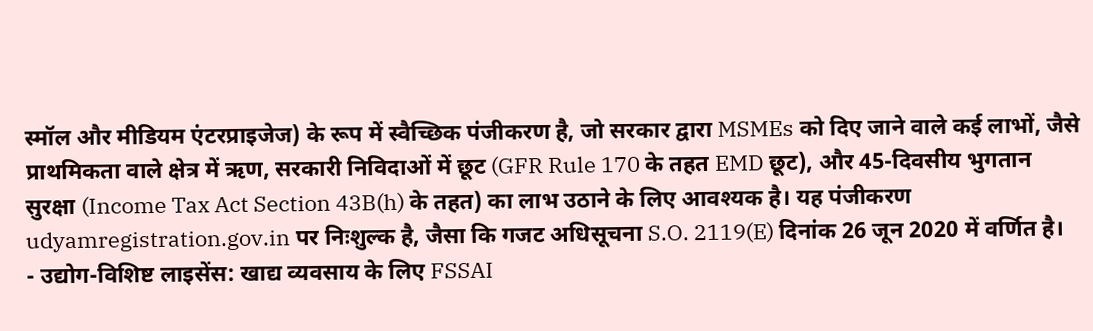स्मॉल और मीडियम एंटरप्राइजेज) के रूप में स्वैच्छिक पंजीकरण है, जो सरकार द्वारा MSMEs को दिए जाने वाले कई लाभों, जैसे प्राथमिकता वाले क्षेत्र में ऋण, सरकारी निविदाओं में छूट (GFR Rule 170 के तहत EMD छूट), और 45-दिवसीय भुगतान सुरक्षा (Income Tax Act Section 43B(h) के तहत) का लाभ उठाने के लिए आवश्यक है। यह पंजीकरण udyamregistration.gov.in पर निःशुल्क है, जैसा कि गजट अधिसूचना S.O. 2119(E) दिनांक 26 जून 2020 में वर्णित है।
- उद्योग-विशिष्ट लाइसेंस: खाद्य व्यवसाय के लिए FSSAI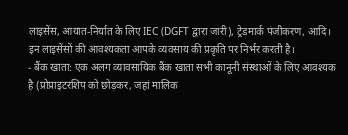लाइसेंस, आयात-निर्यात के लिए IEC (DGFT द्वारा जारी), ट्रेडमार्क पंजीकरण, आदि। इन लाइसेंसों की आवश्यकता आपके व्यवसाय की प्रकृति पर निर्भर करती है।
- बैंक खाता: एक अलग व्यावसायिक बैंक खाता सभी कानूनी संस्थाओं के लिए आवश्यक है (प्रोप्राइटरशिप को छोड़कर, जहां मालिक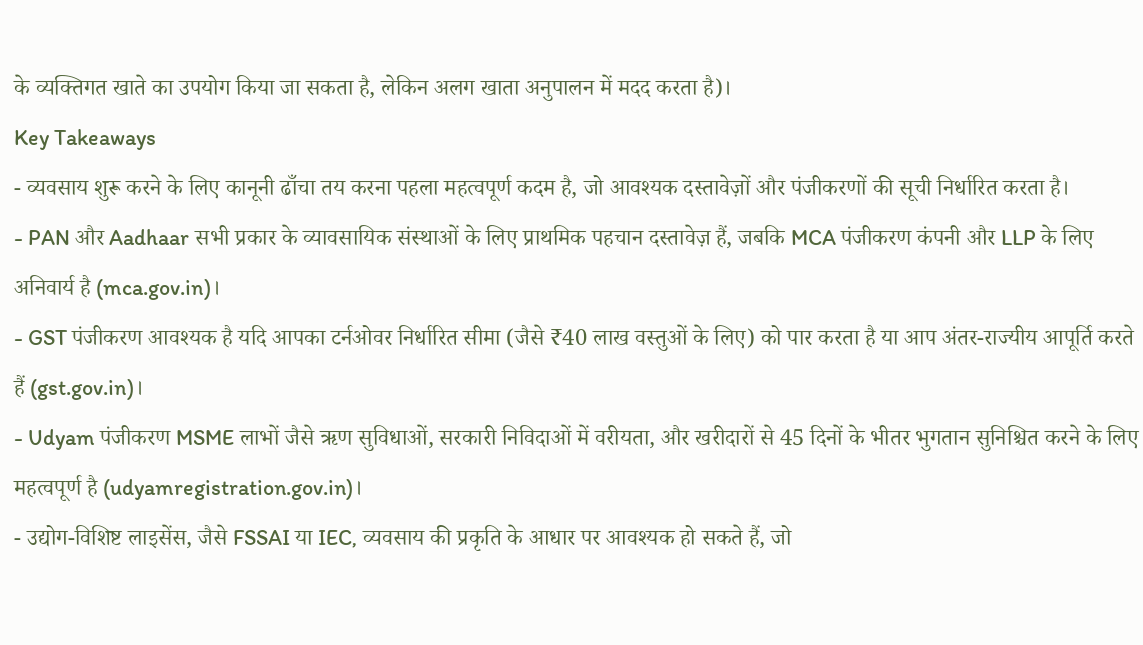के व्यक्तिगत खाते का उपयोग किया जा सकता है, लेकिन अलग खाता अनुपालन में मदद करता है)।
Key Takeaways
- व्यवसाय शुरू करने के लिए कानूनी ढाँचा तय करना पहला महत्वपूर्ण कदम है, जो आवश्यक दस्तावेज़ों और पंजीकरणों की सूची निर्धारित करता है।
- PAN और Aadhaar सभी प्रकार के व्यावसायिक संस्थाओं के लिए प्राथमिक पहचान दस्तावेज़ हैं, जबकि MCA पंजीकरण कंपनी और LLP के लिए अनिवार्य है (mca.gov.in)।
- GST पंजीकरण आवश्यक है यदि आपका टर्नओवर निर्धारित सीमा (जैसे ₹40 लाख वस्तुओं के लिए) को पार करता है या आप अंतर-राज्यीय आपूर्ति करते हैं (gst.gov.in)।
- Udyam पंजीकरण MSME लाभों जैसे ऋण सुविधाओं, सरकारी निविदाओं में वरीयता, और खरीदारों से 45 दिनों के भीतर भुगतान सुनिश्चित करने के लिए महत्वपूर्ण है (udyamregistration.gov.in)।
- उद्योग-विशिष्ट लाइसेंस, जैसे FSSAI या IEC, व्यवसाय की प्रकृति के आधार पर आवश्यक हो सकते हैं, जो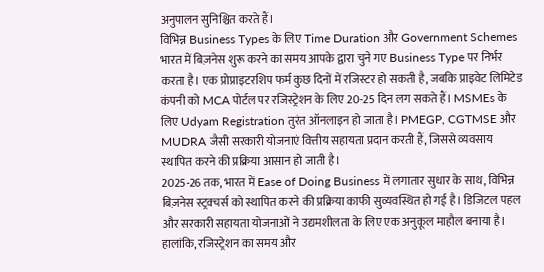अनुपालन सुनिश्चित करते हैं।
विभिन्न Business Types के लिए Time Duration और Government Schemes
भारत में बिज़नेस शुरू करने का समय आपके द्वारा चुने गए Business Type पर निर्भर करता है। एक प्रोप्राइटरशिप फर्म कुछ दिनों में रजिस्टर हो सकती है, जबकि प्राइवेट लिमिटेड कंपनी को MCA पोर्टल पर रजिस्ट्रेशन के लिए 20-25 दिन लग सकते हैं। MSMEs के लिए Udyam Registration तुरंत ऑनलाइन हो जाता है। PMEGP, CGTMSE और MUDRA जैसी सरकारी योजनाएं वित्तीय सहायता प्रदान करती हैं, जिससे व्यवसाय स्थापित करने की प्रक्रिया आसान हो जाती है।
2025-26 तक, भारत में Ease of Doing Business में लगातार सुधार के साथ, विभिन्न बिज़नेस स्ट्रक्चर्स को स्थापित करने की प्रक्रिया काफी सुव्यवस्थित हो गई है। डिजिटल पहल और सरकारी सहायता योजनाओं ने उद्यमशीलता के लिए एक अनुकूल माहौल बनाया है। हालांकि, रजिस्ट्रेशन का समय और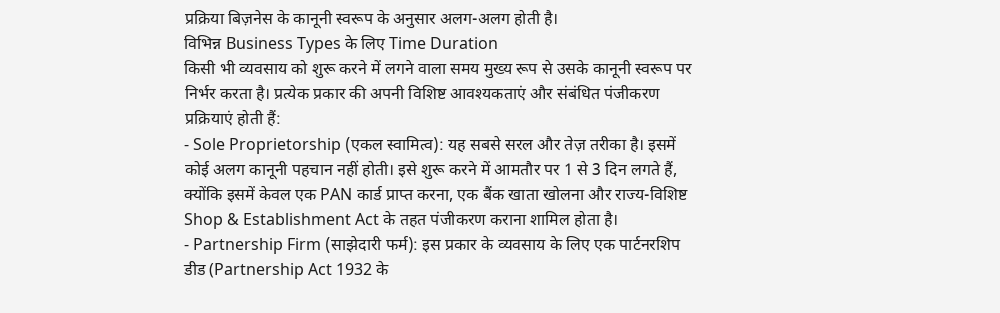प्रक्रिया बिज़नेस के कानूनी स्वरूप के अनुसार अलग-अलग होती है।
विभिन्न Business Types के लिए Time Duration
किसी भी व्यवसाय को शुरू करने में लगने वाला समय मुख्य रूप से उसके कानूनी स्वरूप पर निर्भर करता है। प्रत्येक प्रकार की अपनी विशिष्ट आवश्यकताएं और संबंधित पंजीकरण प्रक्रियाएं होती हैं:
- Sole Proprietorship (एकल स्वामित्व): यह सबसे सरल और तेज़ तरीका है। इसमें कोई अलग कानूनी पहचान नहीं होती। इसे शुरू करने में आमतौर पर 1 से 3 दिन लगते हैं, क्योंकि इसमें केवल एक PAN कार्ड प्राप्त करना, एक बैंक खाता खोलना और राज्य-विशिष्ट Shop & Establishment Act के तहत पंजीकरण कराना शामिल होता है।
- Partnership Firm (साझेदारी फर्म): इस प्रकार के व्यवसाय के लिए एक पार्टनरशिप डीड (Partnership Act 1932 के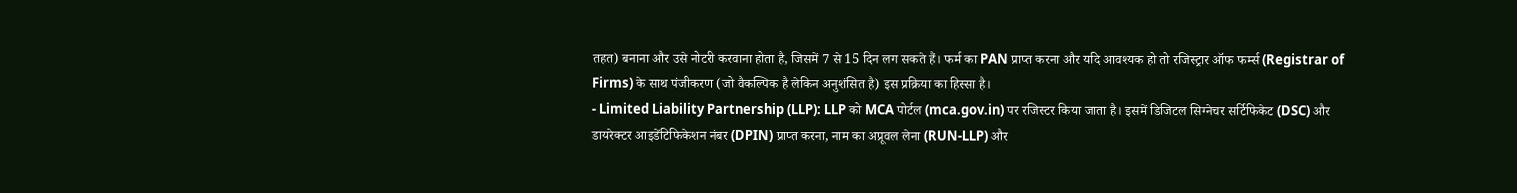तहत) बनाना और उसे नोटरी करवाना होता है, जिसमें 7 से 15 दिन लग सकते हैं। फर्म का PAN प्राप्त करना और यदि आवश्यक हो तो रजिस्ट्रार ऑफ फर्म्स (Registrar of Firms) के साथ पंजीकरण (जो वैकल्पिक है लेकिन अनुशंसित है) इस प्रक्रिया का हिस्सा है।
- Limited Liability Partnership (LLP): LLP को MCA पोर्टल (mca.gov.in) पर रजिस्टर किया जाता है। इसमें डिजिटल सिग्नेचर सर्टिफिकेट (DSC) और डायरेक्टर आइडेंटिफिकेशन नंबर (DPIN) प्राप्त करना, नाम का अप्रूवल लेना (RUN-LLP) और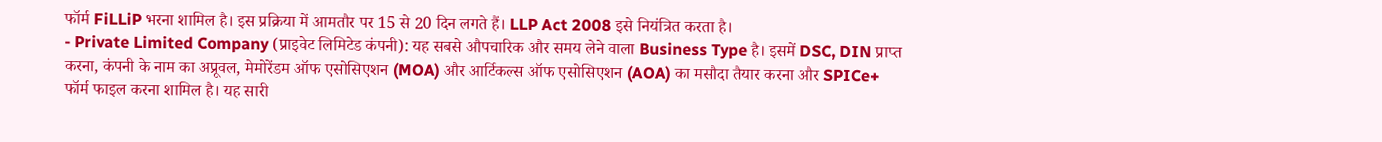फॉर्म FiLLiP भरना शामिल है। इस प्रक्रिया में आमतौर पर 15 से 20 दिन लगते हैं। LLP Act 2008 इसे नियंत्रित करता है।
- Private Limited Company (प्राइवेट लिमिटेड कंपनी): यह सबसे औपचारिक और समय लेने वाला Business Type है। इसमें DSC, DIN प्राप्त करना, कंपनी के नाम का अप्रूवल, मेमोरेंडम ऑफ एसोसिएशन (MOA) और आर्टिकल्स ऑफ एसोसिएशन (AOA) का मसौदा तैयार करना और SPICe+ फॉर्म फाइल करना शामिल है। यह सारी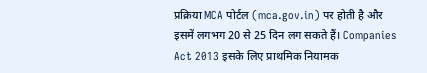प्रक्रिया MCA पोर्टल (mca.gov.in) पर होती है और इसमें लगभग 20 से 25 दिन लग सकते हैं। Companies Act 2013 इसके लिए प्राथमिक नियामक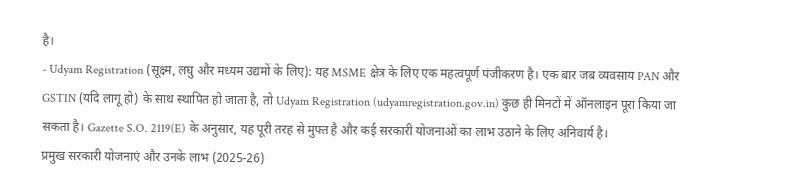है।
- Udyam Registration (सूक्ष्म, लघु और मध्यम उद्यमों के लिए): यह MSME क्षेत्र के लिए एक महत्वपूर्ण पंजीकरण है। एक बार जब व्यवसाय PAN और GSTIN (यदि लागू हो) के साथ स्थापित हो जाता है, तो Udyam Registration (udyamregistration.gov.in) कुछ ही मिनटों में ऑनलाइन पूरा किया जा सकता है। Gazette S.O. 2119(E) के अनुसार, यह पूरी तरह से मुफ्त है और कई सरकारी योजनाओं का लाभ उठाने के लिए अनिवार्य है।
प्रमुख सरकारी योजनाएं और उनके लाभ (2025-26)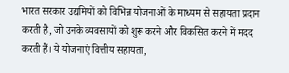भारत सरकार उद्यमियों को विभिन्न योजनाओं के माध्यम से सहायता प्रदान करती है, जो उनके व्यवसायों को शुरू करने और विकसित करने में मदद करती हैं। ये योजनाएं वित्तीय सहायता,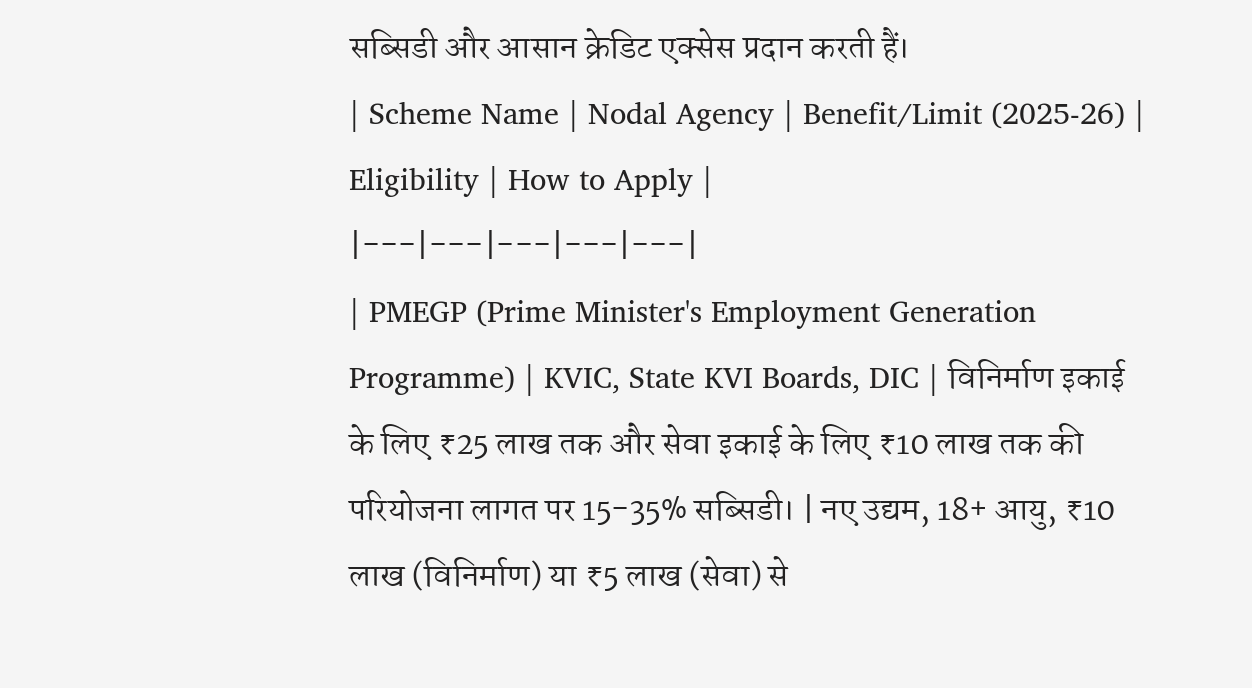सब्सिडी और आसान क्रेडिट एक्सेस प्रदान करती हैं।
| Scheme Name | Nodal Agency | Benefit/Limit (2025-26) | Eligibility | How to Apply |
|---|---|---|---|---|
| PMEGP (Prime Minister's Employment Generation Programme) | KVIC, State KVI Boards, DIC | विनिर्माण इकाई के लिए ₹25 लाख तक और सेवा इकाई के लिए ₹10 लाख तक की परियोजना लागत पर 15-35% सब्सिडी। | नए उद्यम, 18+ आयु, ₹10 लाख (विनिर्माण) या ₹5 लाख (सेवा) से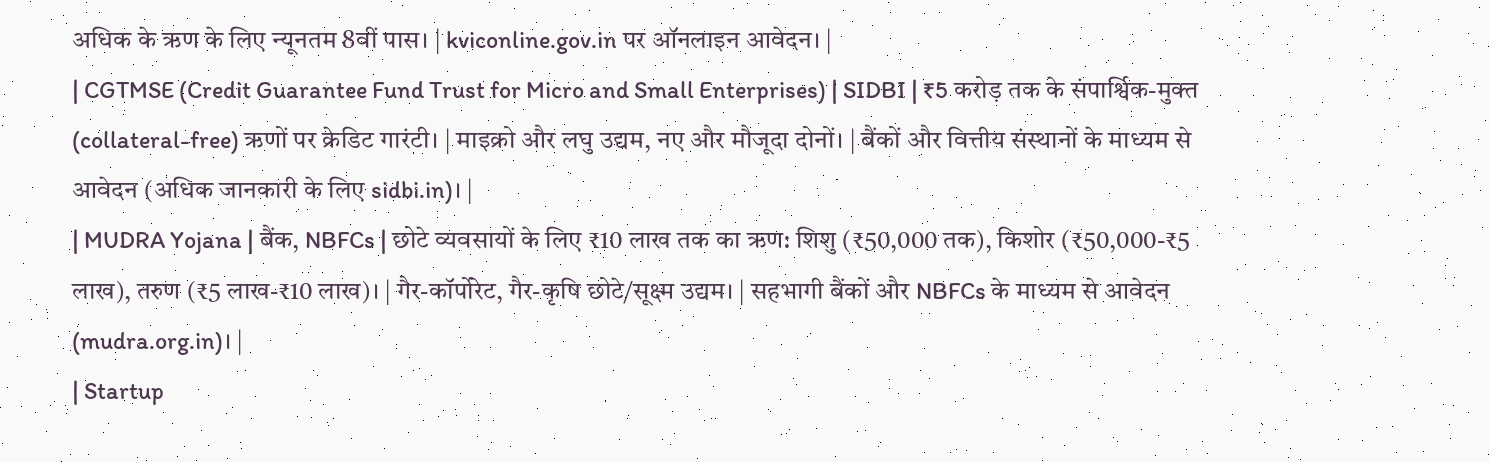अधिक के ऋण के लिए न्यूनतम 8वीं पास। | kviconline.gov.in पर ऑनलाइन आवेदन। |
| CGTMSE (Credit Guarantee Fund Trust for Micro and Small Enterprises) | SIDBI | ₹5 करोड़ तक के संपार्श्विक-मुक्त (collateral-free) ऋणों पर क्रेडिट गारंटी। | माइक्रो और लघु उद्यम, नए और मौजूदा दोनों। | बैंकों और वित्तीय संस्थानों के माध्यम से आवेदन (अधिक जानकारी के लिए sidbi.in)। |
| MUDRA Yojana | बैंक, NBFCs | छोटे व्यवसायों के लिए ₹10 लाख तक का ऋण: शिशु (₹50,000 तक), किशोर (₹50,000-₹5 लाख), तरुण (₹5 लाख-₹10 लाख)। | गैर-कॉर्पोरेट, गैर-कृषि छोटे/सूक्ष्म उद्यम। | सहभागी बैंकों और NBFCs के माध्यम से आवेदन (mudra.org.in)। |
| Startup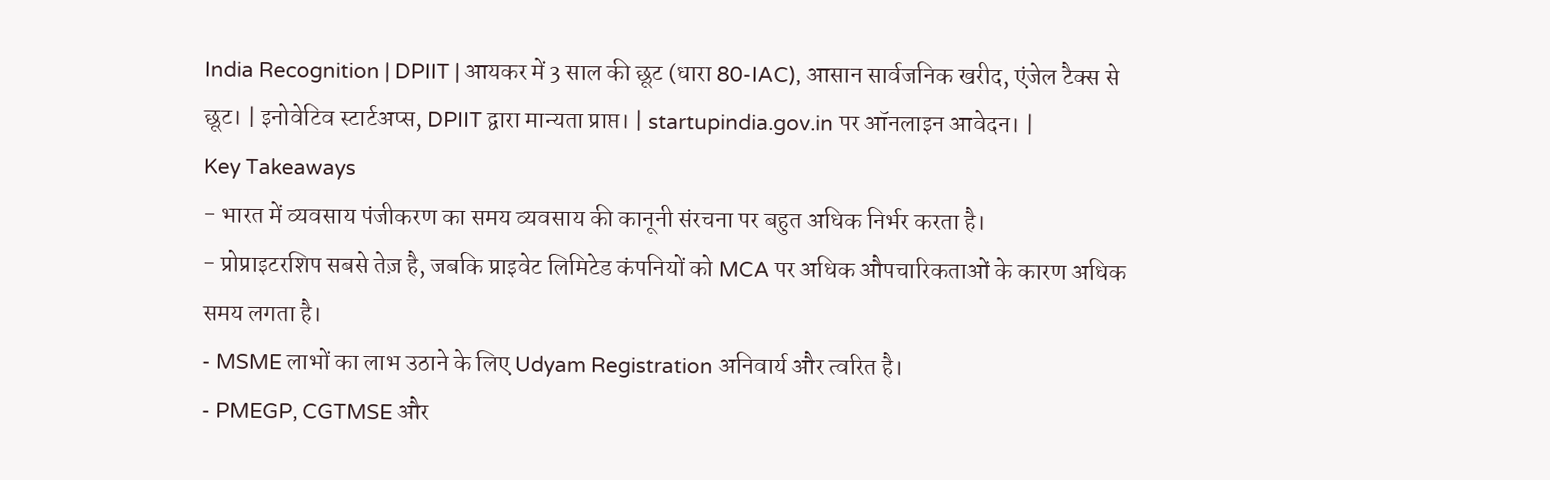India Recognition | DPIIT | आयकर में 3 साल की छूट (धारा 80-IAC), आसान सार्वजनिक खरीद, एंजेल टैक्स से छूट। | इनोवेटिव स्टार्टअप्स, DPIIT द्वारा मान्यता प्राप्त। | startupindia.gov.in पर ऑनलाइन आवेदन। |
Key Takeaways
- भारत में व्यवसाय पंजीकरण का समय व्यवसाय की कानूनी संरचना पर बहुत अधिक निर्भर करता है।
- प्रोप्राइटरशिप सबसे तेज़ है, जबकि प्राइवेट लिमिटेड कंपनियों को MCA पर अधिक औपचारिकताओं के कारण अधिक समय लगता है।
- MSME लाभों का लाभ उठाने के लिए Udyam Registration अनिवार्य और त्वरित है।
- PMEGP, CGTMSE और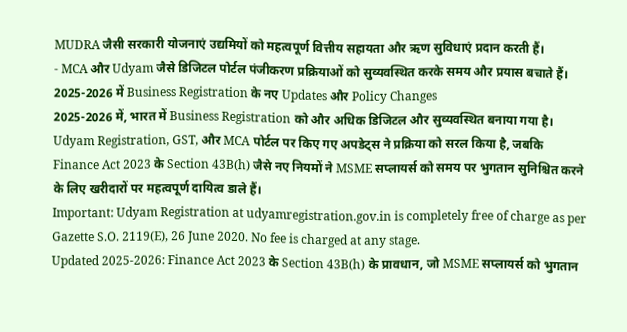MUDRA जैसी सरकारी योजनाएं उद्यमियों को महत्वपूर्ण वित्तीय सहायता और ऋण सुविधाएं प्रदान करती हैं।
- MCA और Udyam जैसे डिजिटल पोर्टल पंजीकरण प्रक्रियाओं को सुव्यवस्थित करके समय और प्रयास बचाते हैं।
2025-2026 में Business Registration के नए Updates और Policy Changes
2025-2026 में, भारत में Business Registration को और अधिक डिजिटल और सुव्यवस्थित बनाया गया है। Udyam Registration, GST, और MCA पोर्टल पर किए गए अपडेट्स ने प्रक्रिया को सरल किया है, जबकि Finance Act 2023 के Section 43B(h) जैसे नए नियमों ने MSME सप्लायर्स को समय पर भुगतान सुनिश्चित करने के लिए खरीदारों पर महत्वपूर्ण दायित्व डाले हैं।
Important: Udyam Registration at udyamregistration.gov.in is completely free of charge as per Gazette S.O. 2119(E), 26 June 2020. No fee is charged at any stage.
Updated 2025-2026: Finance Act 2023 के Section 43B(h) के प्रावधान, जो MSME सप्लायर्स को भुगतान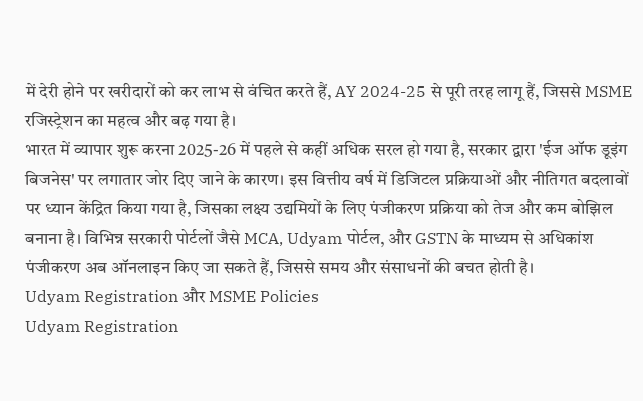में देरी होने पर खरीदारों को कर लाभ से वंचित करते हैं, AY 2024-25 से पूरी तरह लागू हैं, जिससे MSME रजिस्ट्रेशन का महत्व और बढ़ गया है।
भारत में व्यापार शुरू करना 2025-26 में पहले से कहीं अधिक सरल हो गया है, सरकार द्वारा 'ईज ऑफ डूइंग बिजनेस' पर लगातार जोर दिए जाने के कारण। इस वित्तीय वर्ष में डिजिटल प्रक्रियाओं और नीतिगत बदलावों पर ध्यान केंद्रित किया गया है, जिसका लक्ष्य उद्यमियों के लिए पंजीकरण प्रक्रिया को तेज और कम बोझिल बनाना है। विभिन्न सरकारी पोर्टलों जैसे MCA, Udyam पोर्टल, और GSTN के माध्यम से अधिकांश पंजीकरण अब ऑनलाइन किए जा सकते हैं, जिससे समय और संसाधनों की बचत होती है।
Udyam Registration और MSME Policies
Udyam Registration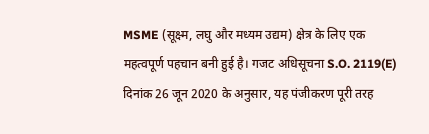MSME (सूक्ष्म, लघु और मध्यम उद्यम) क्षेत्र के लिए एक महत्वपूर्ण पहचान बनी हुई है। गजट अधिसूचना S.O. 2119(E) दिनांक 26 जून 2020 के अनुसार, यह पंजीकरण पूरी तरह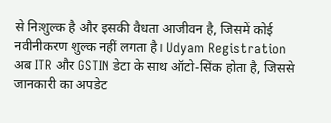से निःशुल्क है और इसकी वैधता आजीवन है, जिसमें कोई नवीनीकरण शुल्क नहीं लगता है। Udyam Registration अब ITR और GSTIN डेटा के साथ ऑटो-सिंक होता है, जिससे जानकारी का अपडेट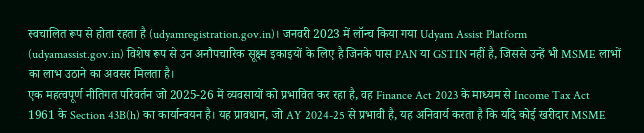स्वचालित रूप से होता रहता है (udyamregistration.gov.in)। जनवरी 2023 में लॉन्च किया गया Udyam Assist Platform (udyamassist.gov.in) विशेष रूप से उन अनौपचारिक सूक्ष्म इकाइयों के लिए है जिनके पास PAN या GSTIN नहीं है, जिससे उन्हें भी MSME लाभों का लाभ उठाने का अवसर मिलता है।
एक महत्वपूर्ण नीतिगत परिवर्तन जो 2025-26 में व्यवसायों को प्रभावित कर रहा है, वह Finance Act 2023 के माध्यम से Income Tax Act 1961 के Section 43B(h) का कार्यान्वयन है। यह प्रावधान, जो AY 2024-25 से प्रभावी है, यह अनिवार्य करता है कि यदि कोई खरीदार MSME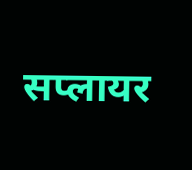सप्लायर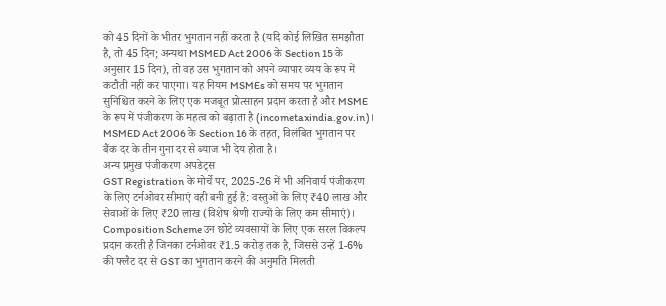को 45 दिनों के भीतर भुगतान नहीं करता है (यदि कोई लिखित समझौता है, तो 45 दिन; अन्यथा MSMED Act 2006 के Section 15 के अनुसार 15 दिन), तो वह उस भुगतान को अपने व्यापार व्यय के रूप में कटौती नहीं कर पाएगा। यह नियम MSMEs को समय पर भुगतान सुनिश्चित करने के लिए एक मजबूत प्रोत्साहन प्रदान करता है और MSME के रूप में पंजीकरण के महत्व को बढ़ाता है (incometaxindia.gov.in)। MSMED Act 2006 के Section 16 के तहत, विलंबित भुगतान पर बैंक दर के तीन गुना दर से ब्याज भी देय होता है।
अन्य प्रमुख पंजीकरण अपडेट्स
GST Registration के मोर्चे पर, 2025-26 में भी अनिवार्य पंजीकरण के लिए टर्नओवर सीमाएं वही बनी हुई हैं: वस्तुओं के लिए ₹40 लाख और सेवाओं के लिए ₹20 लाख (विशेष श्रेणी राज्यों के लिए कम सीमाएं)। Composition Scheme उन छोटे व्यवसायों के लिए एक सरल विकल्प प्रदान करती है जिनका टर्नओवर ₹1.5 करोड़ तक है, जिससे उन्हें 1-6% की फ्लैट दर से GST का भुगतान करने की अनुमति मिलती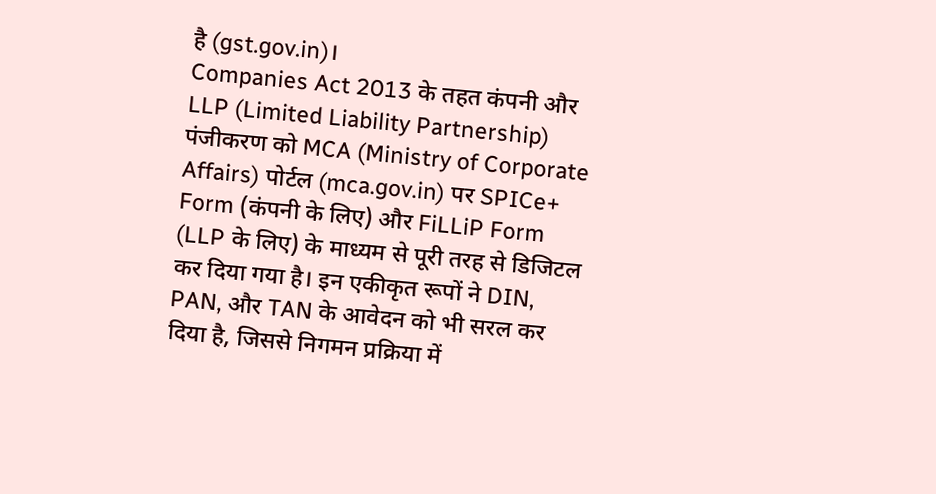है (gst.gov.in)।
Companies Act 2013 के तहत कंपनी और LLP (Limited Liability Partnership) पंजीकरण को MCA (Ministry of Corporate Affairs) पोर्टल (mca.gov.in) पर SPICe+ Form (कंपनी के लिए) और FiLLiP Form (LLP के लिए) के माध्यम से पूरी तरह से डिजिटल कर दिया गया है। इन एकीकृत रूपों ने DIN, PAN, और TAN के आवेदन को भी सरल कर दिया है, जिससे निगमन प्रक्रिया में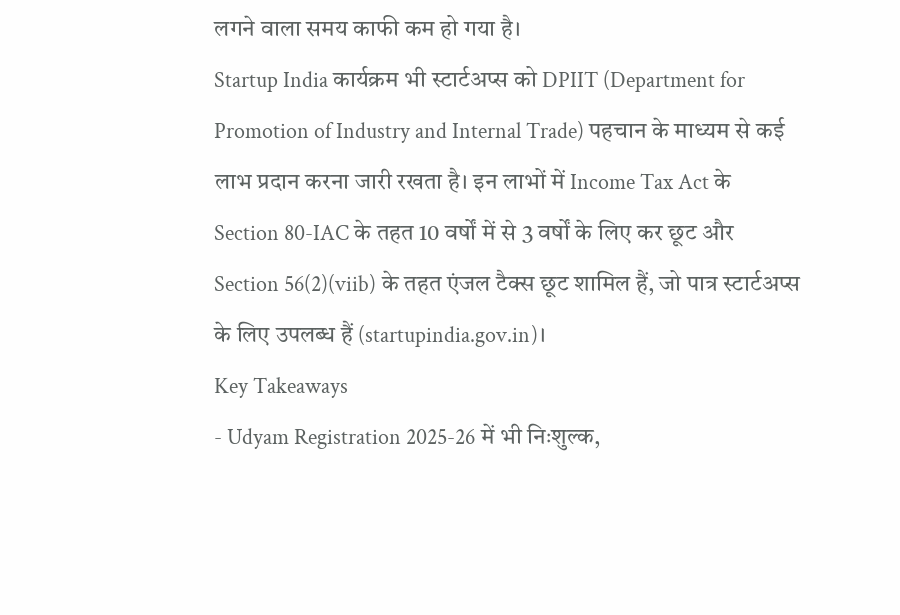लगने वाला समय काफी कम हो गया है।
Startup India कार्यक्रम भी स्टार्टअप्स को DPIIT (Department for Promotion of Industry and Internal Trade) पहचान के माध्यम से कई लाभ प्रदान करना जारी रखता है। इन लाभों में Income Tax Act के Section 80-IAC के तहत 10 वर्षों में से 3 वर्षों के लिए कर छूट और Section 56(2)(viib) के तहत एंजल टैक्स छूट शामिल हैं, जो पात्र स्टार्टअप्स के लिए उपलब्ध हैं (startupindia.gov.in)।
Key Takeaways
- Udyam Registration 2025-26 में भी निःशुल्क,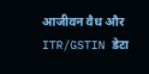आजीवन वैध और ITR/GSTIN डेटा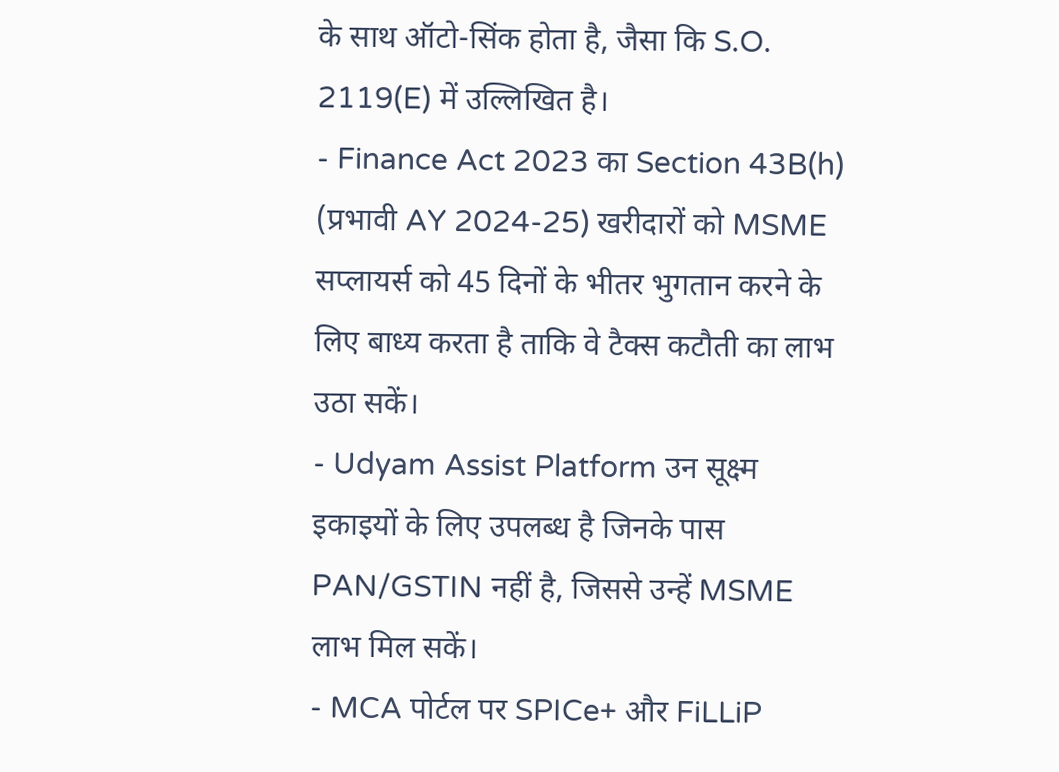के साथ ऑटो-सिंक होता है, जैसा कि S.O. 2119(E) में उल्लिखित है।
- Finance Act 2023 का Section 43B(h) (प्रभावी AY 2024-25) खरीदारों को MSME सप्लायर्स को 45 दिनों के भीतर भुगतान करने के लिए बाध्य करता है ताकि वे टैक्स कटौती का लाभ उठा सकें।
- Udyam Assist Platform उन सूक्ष्म इकाइयों के लिए उपलब्ध है जिनके पास PAN/GSTIN नहीं है, जिससे उन्हें MSME लाभ मिल सकें।
- MCA पोर्टल पर SPICe+ और FiLLiP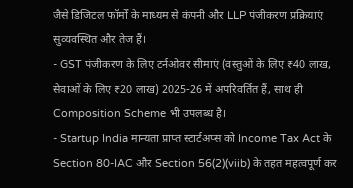जैसे डिजिटल फॉर्मों के माध्यम से कंपनी और LLP पंजीकरण प्रक्रियाएं सुव्यवस्थित और तेज हैं।
- GST पंजीकरण के लिए टर्नओवर सीमाएं (वस्तुओं के लिए ₹40 लाख, सेवाओं के लिए ₹20 लाख) 2025-26 में अपरिवर्तित हैं, साथ ही Composition Scheme भी उपलब्ध है।
- Startup India मान्यता प्राप्त स्टार्टअप्स को Income Tax Act के Section 80-IAC और Section 56(2)(viib) के तहत महत्वपूर्ण कर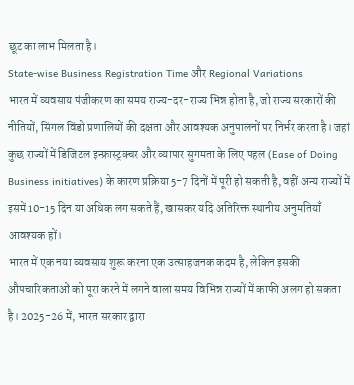छूट का लाभ मिलता है।
State-wise Business Registration Time और Regional Variations
भारत में व्यवसाय पंजीकरण का समय राज्य-दर-राज्य भिन्न होता है, जो राज्य सरकारों की नीतियों, सिंगल विंडो प्रणालियों की दक्षता और आवश्यक अनुपालनों पर निर्भर करता है। जहां कुछ राज्यों में डिजिटल इन्फ्रास्ट्रक्चर और व्यापार सुगमता के लिए पहल (Ease of Doing Business initiatives) के कारण प्रक्रिया 5-7 दिनों में पूरी हो सकती है, वहीं अन्य राज्यों में इसमें 10-15 दिन या अधिक लग सकते हैं, खासकर यदि अतिरिक्त स्थानीय अनुमतियाँ आवश्यक हों।
भारत में एक नया व्यवसाय शुरू करना एक उत्साहजनक कदम है, लेकिन इसकी औपचारिकताओं को पूरा करने में लगने वाला समय विभिन्न राज्यों में काफी अलग हो सकता है। 2025-26 में, भारत सरकार द्वारा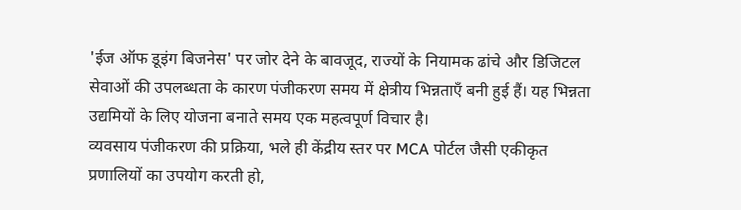'ईज ऑफ डूइंग बिजनेस' पर जोर देने के बावजूद, राज्यों के नियामक ढांचे और डिजिटल सेवाओं की उपलब्धता के कारण पंजीकरण समय में क्षेत्रीय भिन्नताएँ बनी हुई हैं। यह भिन्नता उद्यमियों के लिए योजना बनाते समय एक महत्वपूर्ण विचार है।
व्यवसाय पंजीकरण की प्रक्रिया, भले ही केंद्रीय स्तर पर MCA पोर्टल जैसी एकीकृत प्रणालियों का उपयोग करती हो,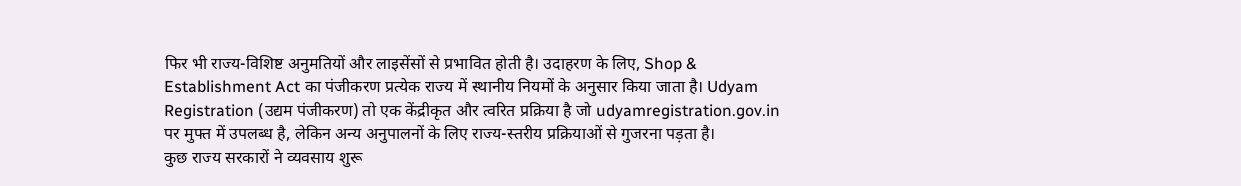फिर भी राज्य-विशिष्ट अनुमतियों और लाइसेंसों से प्रभावित होती है। उदाहरण के लिए, Shop & Establishment Act का पंजीकरण प्रत्येक राज्य में स्थानीय नियमों के अनुसार किया जाता है। Udyam Registration (उद्यम पंजीकरण) तो एक केंद्रीकृत और त्वरित प्रक्रिया है जो udyamregistration.gov.in पर मुफ्त में उपलब्ध है, लेकिन अन्य अनुपालनों के लिए राज्य-स्तरीय प्रक्रियाओं से गुजरना पड़ता है।
कुछ राज्य सरकारों ने व्यवसाय शुरू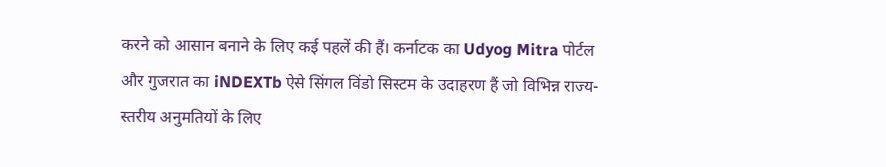करने को आसान बनाने के लिए कई पहलें की हैं। कर्नाटक का Udyog Mitra पोर्टल और गुजरात का iNDEXTb ऐसे सिंगल विंडो सिस्टम के उदाहरण हैं जो विभिन्न राज्य-स्तरीय अनुमतियों के लिए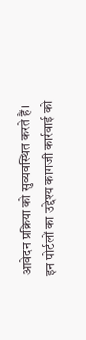आवेदन प्रक्रिया को सुव्यवस्थित करते हैं। इन पोर्टलों का उद्देश्य कागजी कार्रवाई को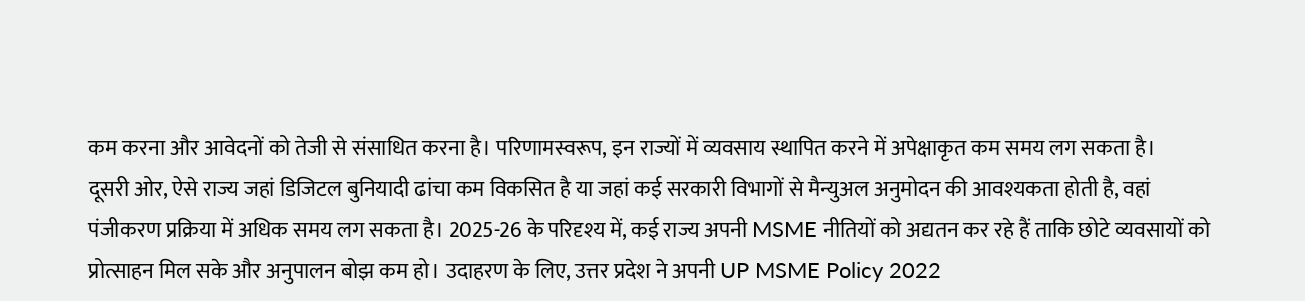कम करना और आवेदनों को तेजी से संसाधित करना है। परिणामस्वरूप, इन राज्यों में व्यवसाय स्थापित करने में अपेक्षाकृत कम समय लग सकता है।
दूसरी ओर, ऐसे राज्य जहां डिजिटल बुनियादी ढांचा कम विकसित है या जहां कई सरकारी विभागों से मैन्युअल अनुमोदन की आवश्यकता होती है, वहां पंजीकरण प्रक्रिया में अधिक समय लग सकता है। 2025-26 के परिदृश्य में, कई राज्य अपनी MSME नीतियों को अद्यतन कर रहे हैं ताकि छोटे व्यवसायों को प्रोत्साहन मिल सके और अनुपालन बोझ कम हो। उदाहरण के लिए, उत्तर प्रदेश ने अपनी UP MSME Policy 2022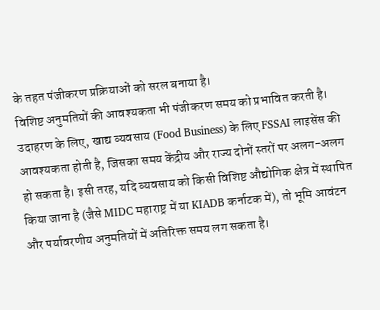के तहत पंजीकरण प्रक्रियाओं को सरल बनाया है।
विशिष्ट अनुमतियों की आवश्यकता भी पंजीकरण समय को प्रभावित करती है। उदाहरण के लिए, खाद्य व्यवसाय (Food Business) के लिए FSSAI लाइसेंस की आवश्यकता होती है, जिसका समय केंद्रीय और राज्य दोनों स्तरों पर अलग-अलग हो सकता है। इसी तरह, यदि व्यवसाय को किसी विशिष्ट औद्योगिक क्षेत्र में स्थापित किया जाना है (जैसे MIDC महाराष्ट्र में या KIADB कर्नाटक में), तो भूमि आवंटन और पर्यावरणीय अनुमतियों में अतिरिक्त समय लग सकता है।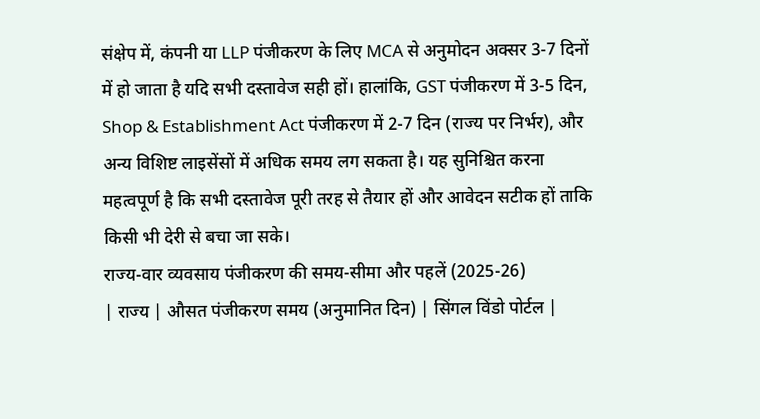संक्षेप में, कंपनी या LLP पंजीकरण के लिए MCA से अनुमोदन अक्सर 3-7 दिनों में हो जाता है यदि सभी दस्तावेज सही हों। हालांकि, GST पंजीकरण में 3-5 दिन, Shop & Establishment Act पंजीकरण में 2-7 दिन (राज्य पर निर्भर), और अन्य विशिष्ट लाइसेंसों में अधिक समय लग सकता है। यह सुनिश्चित करना महत्वपूर्ण है कि सभी दस्तावेज पूरी तरह से तैयार हों और आवेदन सटीक हों ताकि किसी भी देरी से बचा जा सके।
राज्य-वार व्यवसाय पंजीकरण की समय-सीमा और पहलें (2025-26)
| राज्य | औसत पंजीकरण समय (अनुमानित दिन) | सिंगल विंडो पोर्टल |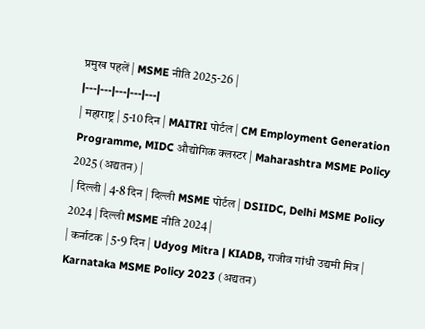प्रमुख पहलें | MSME नीति 2025-26 |
|---|---|---|---|---|
| महाराष्ट्र | 5-10 दिन | MAITRI पोर्टल | CM Employment Generation Programme, MIDC औद्योगिक क्लस्टर | Maharashtra MSME Policy 2025 (अद्यतन) |
| दिल्ली | 4-8 दिन | दिल्ली MSME पोर्टल | DSIIDC, Delhi MSME Policy 2024 | दिल्ली MSME नीति 2024 |
| कर्नाटक | 5-9 दिन | Udyog Mitra | KIADB, राजीव गांधी उद्यमी मित्र | Karnataka MSME Policy 2023 (अद्यतन)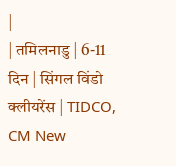|
| तमिलनाडु | 6-11 दिन | सिंगल विंडो क्लीयरेंस | TIDCO, CM New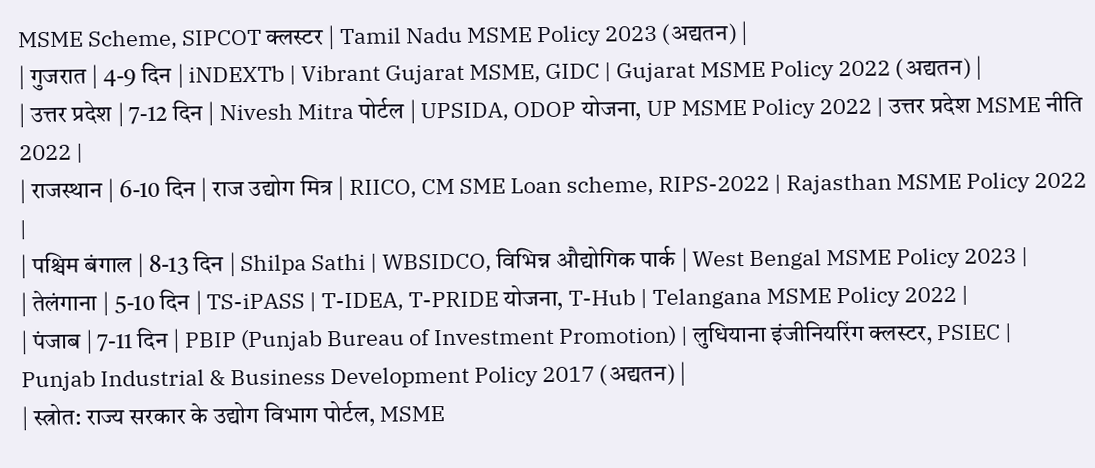MSME Scheme, SIPCOT क्लस्टर | Tamil Nadu MSME Policy 2023 (अद्यतन) |
| गुजरात | 4-9 दिन | iNDEXTb | Vibrant Gujarat MSME, GIDC | Gujarat MSME Policy 2022 (अद्यतन) |
| उत्तर प्रदेश | 7-12 दिन | Nivesh Mitra पोर्टल | UPSIDA, ODOP योजना, UP MSME Policy 2022 | उत्तर प्रदेश MSME नीति 2022 |
| राजस्थान | 6-10 दिन | राज उद्योग मित्र | RIICO, CM SME Loan scheme, RIPS-2022 | Rajasthan MSME Policy 2022 |
| पश्चिम बंगाल | 8-13 दिन | Shilpa Sathi | WBSIDCO, विभिन्न औद्योगिक पार्क | West Bengal MSME Policy 2023 |
| तेलंगाना | 5-10 दिन | TS-iPASS | T-IDEA, T-PRIDE योजना, T-Hub | Telangana MSME Policy 2022 |
| पंजाब | 7-11 दिन | PBIP (Punjab Bureau of Investment Promotion) | लुधियाना इंजीनियरिंग क्लस्टर, PSIEC | Punjab Industrial & Business Development Policy 2017 (अद्यतन) |
| स्त्रोत: राज्य सरकार के उद्योग विभाग पोर्टल, MSME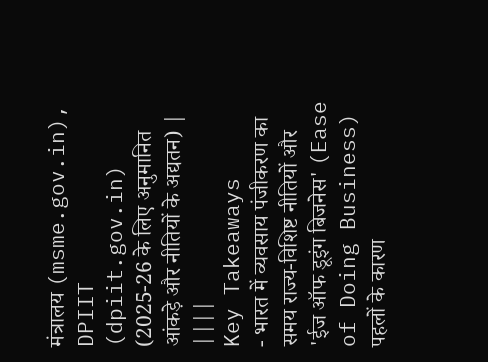मंत्रालय (msme.gov.in), DPIIT (dpiit.gov.in) (2025-26 के लिए अनुमानित आंकड़े और नीतियों के अद्यतन) | ||||
Key Takeaways
- भारत में व्यवसाय पंजीकरण का समय राज्य-विशिष्ट नीतियों और 'ईज ऑफ डूइंग बिजनेस' (Ease of Doing Business) पहलों के कारण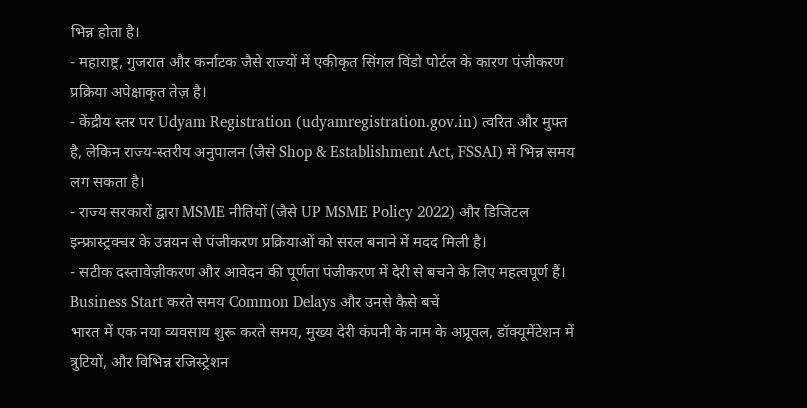भिन्न होता है।
- महाराष्ट्र, गुजरात और कर्नाटक जैसे राज्यों में एकीकृत सिंगल विंडो पोर्टल के कारण पंजीकरण प्रक्रिया अपेक्षाकृत तेज़ है।
- केंद्रीय स्तर पर Udyam Registration (udyamregistration.gov.in) त्वरित और मुफ्त है, लेकिन राज्य-स्तरीय अनुपालन (जैसे Shop & Establishment Act, FSSAI) में भिन्न समय लग सकता है।
- राज्य सरकारों द्वारा MSME नीतियों (जैसे UP MSME Policy 2022) और डिजिटल इन्फ्रास्ट्रक्चर के उन्नयन से पंजीकरण प्रक्रियाओं को सरल बनाने में मदद मिली है।
- सटीक दस्तावेज़ीकरण और आवेदन की पूर्णता पंजीकरण में देरी से बचने के लिए महत्वपूर्ण हैं।
Business Start करते समय Common Delays और उनसे कैसे बचें
भारत में एक नया व्यवसाय शुरू करते समय, मुख्य देरी कंपनी के नाम के अप्रूवल, डॉक्यूमेंटेशन में त्रुटियों, और विभिन्न रजिस्ट्रेशन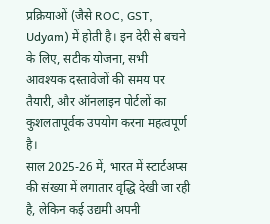प्रक्रियाओं (जैसे ROC, GST, Udyam) में होती है। इन देरी से बचने के लिए, सटीक योजना, सभी आवश्यक दस्तावेजों की समय पर तैयारी, और ऑनलाइन पोर्टलों का कुशलतापूर्वक उपयोग करना महत्वपूर्ण है।
साल 2025-26 में, भारत में स्टार्टअप्स की संख्या में लगातार वृद्धि देखी जा रही है, लेकिन कई उद्यमी अपनी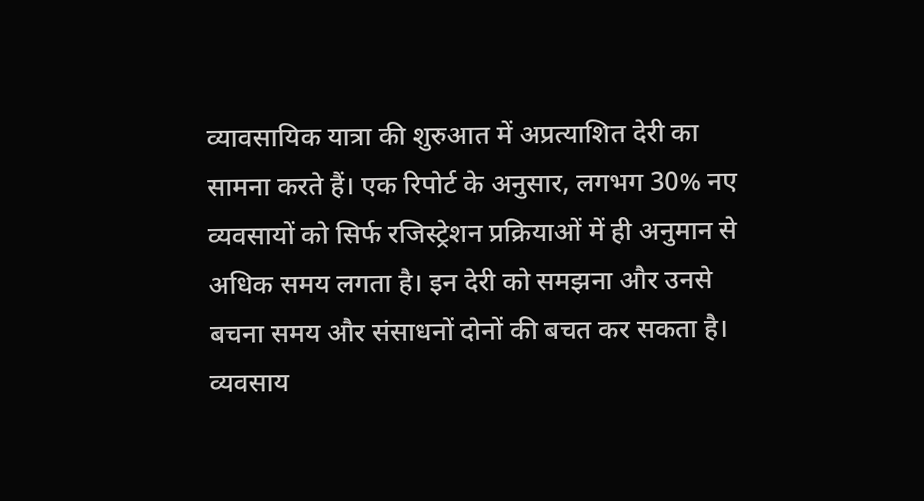व्यावसायिक यात्रा की शुरुआत में अप्रत्याशित देरी का सामना करते हैं। एक रिपोर्ट के अनुसार, लगभग 30% नए व्यवसायों को सिर्फ रजिस्ट्रेशन प्रक्रियाओं में ही अनुमान से अधिक समय लगता है। इन देरी को समझना और उनसे बचना समय और संसाधनों दोनों की बचत कर सकता है।
व्यवसाय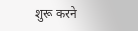शुरू करने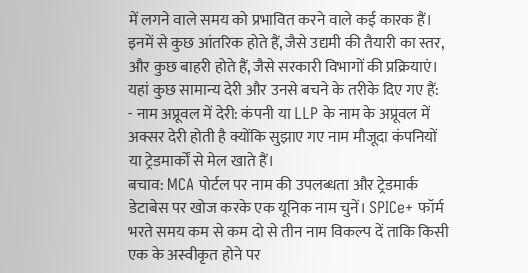में लगने वाले समय को प्रभावित करने वाले कई कारक हैं। इनमें से कुछ आंतरिक होते हैं, जैसे उद्यमी की तैयारी का स्तर, और कुछ बाहरी होते हैं, जैसे सरकारी विभागों की प्रक्रियाएं। यहां कुछ सामान्य देरी और उनसे बचने के तरीके दिए गए हैं:
- नाम अप्रूवल में देरी: कंपनी या LLP के नाम के अप्रूवल में अक्सर देरी होती है क्योंकि सुझाए गए नाम मौजूदा कंपनियों या ट्रेडमार्कों से मेल खाते हैं।
बचाव: MCA पोर्टल पर नाम की उपलब्धता और ट्रेडमार्क डेटाबेस पर खोज करके एक यूनिक नाम चुनें। SPICe+ फॉर्म भरते समय कम से कम दो से तीन नाम विकल्प दें ताकि किसी एक के अस्वीकृत होने पर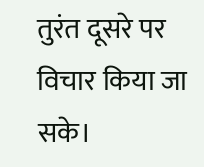तुरंत दूसरे पर विचार किया जा सके।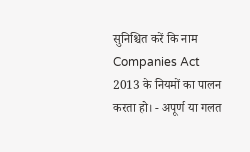सुनिश्चित करें कि नाम Companies Act 2013 के नियमों का पालन करता हो। - अपूर्ण या गलत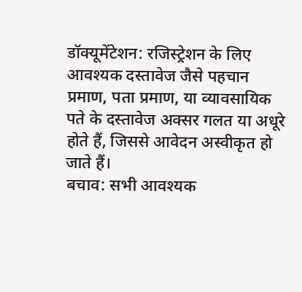डॉक्यूमेंटेशन: रजिस्ट्रेशन के लिए आवश्यक दस्तावेज जैसे पहचान प्रमाण, पता प्रमाण, या व्यावसायिक पते के दस्तावेज अक्सर गलत या अधूरे होते हैं, जिससे आवेदन अस्वीकृत हो जाते हैं।
बचाव: सभी आवश्यक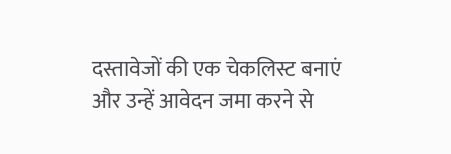दस्तावेजों की एक चेकलिस्ट बनाएं और उन्हें आवेदन जमा करने से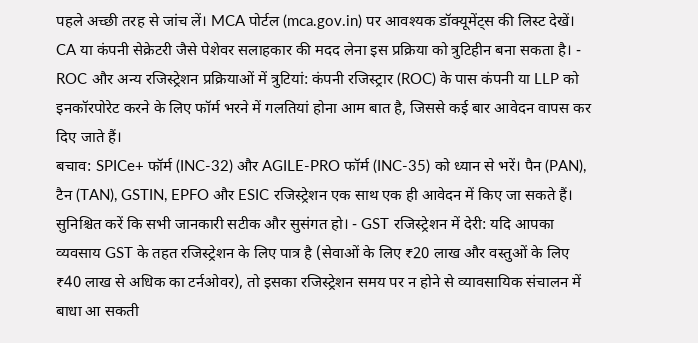पहले अच्छी तरह से जांच लें। MCA पोर्टल (mca.gov.in) पर आवश्यक डॉक्यूमेंट्स की लिस्ट देखें। CA या कंपनी सेक्रेटरी जैसे पेशेवर सलाहकार की मदद लेना इस प्रक्रिया को त्रुटिहीन बना सकता है। - ROC और अन्य रजिस्ट्रेशन प्रक्रियाओं में त्रुटियां: कंपनी रजिस्ट्रार (ROC) के पास कंपनी या LLP को इनकॉरपोरेट करने के लिए फॉर्म भरने में गलतियां होना आम बात है, जिससे कई बार आवेदन वापस कर दिए जाते हैं।
बचाव: SPICe+ फॉर्म (INC-32) और AGILE-PRO फॉर्म (INC-35) को ध्यान से भरें। पैन (PAN), टैन (TAN), GSTIN, EPFO और ESIC रजिस्ट्रेशन एक साथ एक ही आवेदन में किए जा सकते हैं। सुनिश्चित करें कि सभी जानकारी सटीक और सुसंगत हो। - GST रजिस्ट्रेशन में देरी: यदि आपका व्यवसाय GST के तहत रजिस्ट्रेशन के लिए पात्र है (सेवाओं के लिए ₹20 लाख और वस्तुओं के लिए ₹40 लाख से अधिक का टर्नओवर), तो इसका रजिस्ट्रेशन समय पर न होने से व्यावसायिक संचालन में बाधा आ सकती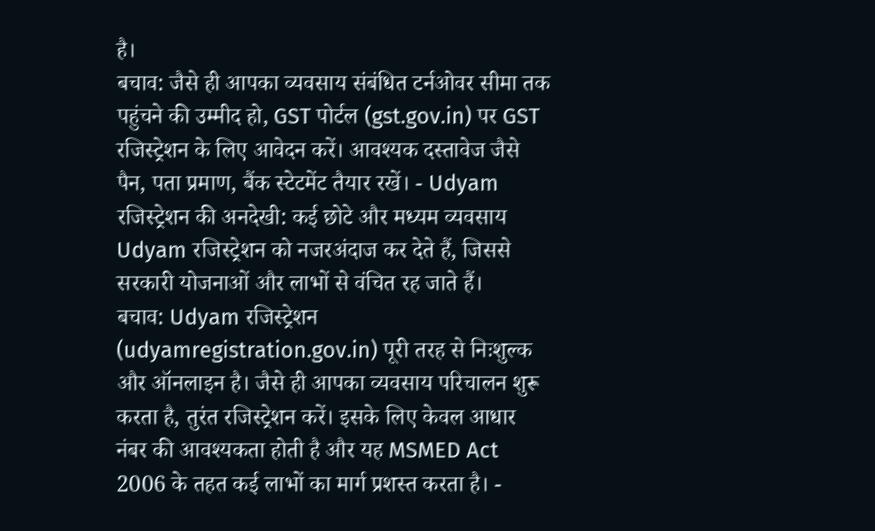है।
बचाव: जैसे ही आपका व्यवसाय संबंधित टर्नओवर सीमा तक पहुंचने की उम्मीद हो, GST पोर्टल (gst.gov.in) पर GST रजिस्ट्रेशन के लिए आवेदन करें। आवश्यक दस्तावेज जैसे पैन, पता प्रमाण, बैंक स्टेटमेंट तैयार रखें। - Udyam रजिस्ट्रेशन की अनदेखी: कई छोटे और मध्यम व्यवसाय Udyam रजिस्ट्रेशन को नजरअंदाज कर देते हैं, जिससे सरकारी योजनाओं और लाभों से वंचित रह जाते हैं।
बचाव: Udyam रजिस्ट्रेशन (udyamregistration.gov.in) पूरी तरह से निःशुल्क और ऑनलाइन है। जैसे ही आपका व्यवसाय परिचालन शुरू करता है, तुरंत रजिस्ट्रेशन करें। इसके लिए केवल आधार नंबर की आवश्यकता होती है और यह MSMED Act 2006 के तहत कई लाभों का मार्ग प्रशस्त करता है। -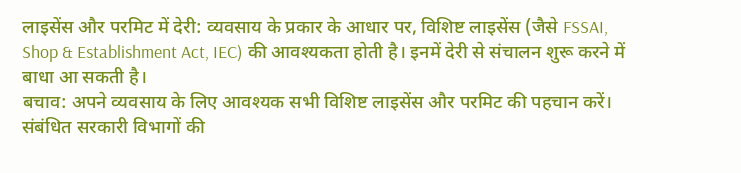लाइसेंस और परमिट में देरी: व्यवसाय के प्रकार के आधार पर, विशिष्ट लाइसेंस (जैसे FSSAI, Shop & Establishment Act, IEC) की आवश्यकता होती है। इनमें देरी से संचालन शुरू करने में बाधा आ सकती है।
बचाव: अपने व्यवसाय के लिए आवश्यक सभी विशिष्ट लाइसेंस और परमिट की पहचान करें। संबंधित सरकारी विभागों की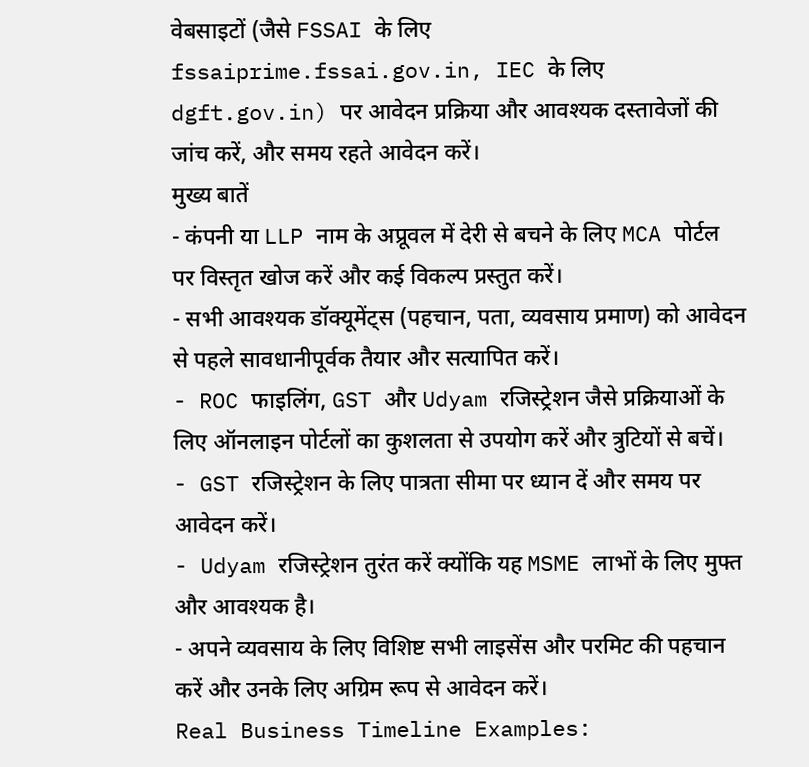वेबसाइटों (जैसे FSSAI के लिए fssaiprime.fssai.gov.in, IEC के लिए dgft.gov.in) पर आवेदन प्रक्रिया और आवश्यक दस्तावेजों की जांच करें, और समय रहते आवेदन करें।
मुख्य बातें
- कंपनी या LLP नाम के अप्रूवल में देरी से बचने के लिए MCA पोर्टल पर विस्तृत खोज करें और कई विकल्प प्रस्तुत करें।
- सभी आवश्यक डॉक्यूमेंट्स (पहचान, पता, व्यवसाय प्रमाण) को आवेदन से पहले सावधानीपूर्वक तैयार और सत्यापित करें।
- ROC फाइलिंग, GST और Udyam रजिस्ट्रेशन जैसे प्रक्रियाओं के लिए ऑनलाइन पोर्टलों का कुशलता से उपयोग करें और त्रुटियों से बचें।
- GST रजिस्ट्रेशन के लिए पात्रता सीमा पर ध्यान दें और समय पर आवेदन करें।
- Udyam रजिस्ट्रेशन तुरंत करें क्योंकि यह MSME लाभों के लिए मुफ्त और आवश्यक है।
- अपने व्यवसाय के लिए विशिष्ट सभी लाइसेंस और परमिट की पहचान करें और उनके लिए अग्रिम रूप से आवेदन करें।
Real Business Timeline Examples: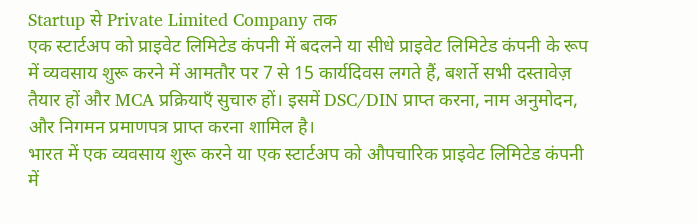Startup से Private Limited Company तक
एक स्टार्टअप को प्राइवेट लिमिटेड कंपनी में बदलने या सीधे प्राइवेट लिमिटेड कंपनी के रूप में व्यवसाय शुरू करने में आमतौर पर 7 से 15 कार्यदिवस लगते हैं, बशर्ते सभी दस्तावेज़ तैयार हों और MCA प्रक्रियाएँ सुचारु हों। इसमें DSC/DIN प्राप्त करना, नाम अनुमोदन, और निगमन प्रमाणपत्र प्राप्त करना शामिल है।
भारत में एक व्यवसाय शुरू करने या एक स्टार्टअप को औपचारिक प्राइवेट लिमिटेड कंपनी में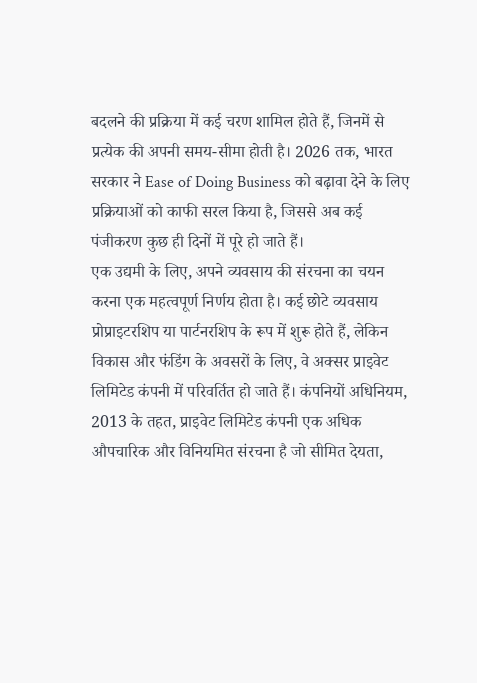बदलने की प्रक्रिया में कई चरण शामिल होते हैं, जिनमें से प्रत्येक की अपनी समय-सीमा होती है। 2026 तक, भारत सरकार ने Ease of Doing Business को बढ़ावा देने के लिए प्रक्रियाओं को काफी सरल किया है, जिससे अब कई पंजीकरण कुछ ही दिनों में पूरे हो जाते हैं।
एक उद्यमी के लिए, अपने व्यवसाय की संरचना का चयन करना एक महत्वपूर्ण निर्णय होता है। कई छोटे व्यवसाय प्रोप्राइटरशिप या पार्टनरशिप के रूप में शुरू होते हैं, लेकिन विकास और फंडिंग के अवसरों के लिए, वे अक्सर प्राइवेट लिमिटेड कंपनी में परिवर्तित हो जाते हैं। कंपनियों अधिनियम, 2013 के तहत, प्राइवेट लिमिटेड कंपनी एक अधिक औपचारिक और विनियमित संरचना है जो सीमित देयता,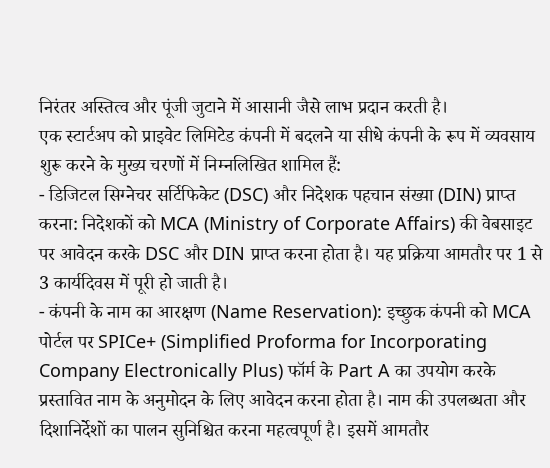निरंतर अस्तित्व और पूंजी जुटाने में आसानी जैसे लाभ प्रदान करती है।
एक स्टार्टअप को प्राइवेट लिमिटेड कंपनी में बदलने या सीधे कंपनी के रूप में व्यवसाय शुरू करने के मुख्य चरणों में निम्नलिखित शामिल हैं:
- डिजिटल सिग्नेचर सर्टिफिकेट (DSC) और निदेशक पहचान संख्या (DIN) प्राप्त करना: निदेशकों को MCA (Ministry of Corporate Affairs) की वेबसाइट पर आवेदन करके DSC और DIN प्राप्त करना होता है। यह प्रक्रिया आमतौर पर 1 से 3 कार्यदिवस में पूरी हो जाती है।
- कंपनी के नाम का आरक्षण (Name Reservation): इच्छुक कंपनी को MCA पोर्टल पर SPICe+ (Simplified Proforma for Incorporating Company Electronically Plus) फॉर्म के Part A का उपयोग करके प्रस्तावित नाम के अनुमोदन के लिए आवेदन करना होता है। नाम की उपलब्धता और दिशानिर्देशों का पालन सुनिश्चित करना महत्वपूर्ण है। इसमें आमतौर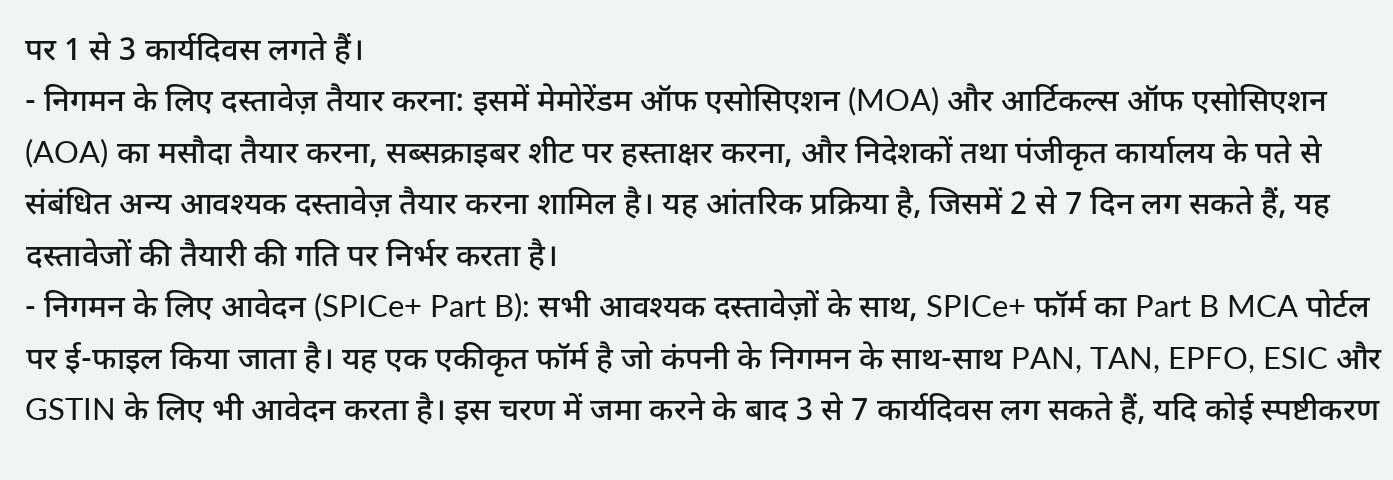पर 1 से 3 कार्यदिवस लगते हैं।
- निगमन के लिए दस्तावेज़ तैयार करना: इसमें मेमोरेंडम ऑफ एसोसिएशन (MOA) और आर्टिकल्स ऑफ एसोसिएशन (AOA) का मसौदा तैयार करना, सब्सक्राइबर शीट पर हस्ताक्षर करना, और निदेशकों तथा पंजीकृत कार्यालय के पते से संबंधित अन्य आवश्यक दस्तावेज़ तैयार करना शामिल है। यह आंतरिक प्रक्रिया है, जिसमें 2 से 7 दिन लग सकते हैं, यह दस्तावेजों की तैयारी की गति पर निर्भर करता है।
- निगमन के लिए आवेदन (SPICe+ Part B): सभी आवश्यक दस्तावेज़ों के साथ, SPICe+ फॉर्म का Part B MCA पोर्टल पर ई-फाइल किया जाता है। यह एक एकीकृत फॉर्म है जो कंपनी के निगमन के साथ-साथ PAN, TAN, EPFO, ESIC और GSTIN के लिए भी आवेदन करता है। इस चरण में जमा करने के बाद 3 से 7 कार्यदिवस लग सकते हैं, यदि कोई स्पष्टीकरण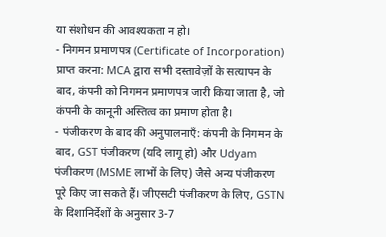या संशोधन की आवश्यकता न हो।
- निगमन प्रमाणपत्र (Certificate of Incorporation) प्राप्त करना: MCA द्वारा सभी दस्तावेज़ों के सत्यापन के बाद, कंपनी को निगमन प्रमाणपत्र जारी किया जाता है, जो कंपनी के कानूनी अस्तित्व का प्रमाण होता है।
- पंजीकरण के बाद की अनुपालनाएँ: कंपनी के निगमन के बाद, GST पंजीकरण (यदि लागू हो) और Udyam पंजीकरण (MSME लाभों के लिए) जैसे अन्य पंजीकरण पूरे किए जा सकते हैं। जीएसटी पंजीकरण के लिए, GSTN के दिशानिर्देशों के अनुसार 3-7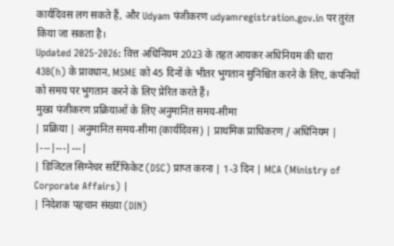कार्यदिवस लग सकते हैं, और Udyam पंजीकरण udyamregistration.gov.in पर तुरंत किया जा सकता है।
Updated 2025-2026: वित्त अधिनियम 2023 के तहत आयकर अधिनियम की धारा 43B(h) के प्रावधान, MSME को 45 दिनों के भीतर भुगतान सुनिश्चित करने के लिए, कंपनियों को समय पर भुगतान करने के लिए प्रेरित करते हैं।
मुख्य पंजीकरण प्रक्रियाओं के लिए अनुमानित समय-सीमा
| प्रक्रिया | अनुमानित समय-सीमा (कार्यदिवस) | प्राथमिक प्राधिकरण / अधिनियम |
|---|---|---|
| डिजिटल सिग्नेचर सर्टिफिकेट (DSC) प्राप्त करना | 1-3 दिन | MCA (Ministry of Corporate Affairs) |
| निदेशक पहचान संख्या (DIN)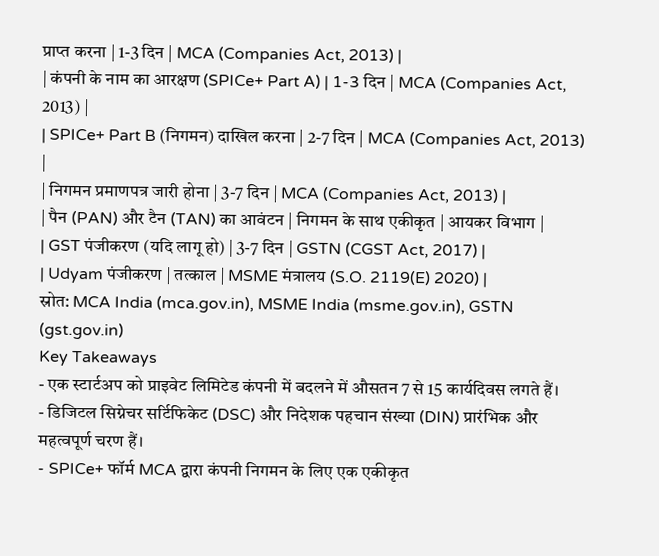प्राप्त करना | 1-3 दिन | MCA (Companies Act, 2013) |
| कंपनी के नाम का आरक्षण (SPICe+ Part A) | 1-3 दिन | MCA (Companies Act, 2013) |
| SPICe+ Part B (निगमन) दाखिल करना | 2-7 दिन | MCA (Companies Act, 2013) |
| निगमन प्रमाणपत्र जारी होना | 3-7 दिन | MCA (Companies Act, 2013) |
| पैन (PAN) और टैन (TAN) का आवंटन | निगमन के साथ एकीकृत | आयकर विभाग |
| GST पंजीकरण (यदि लागू हो) | 3-7 दिन | GSTN (CGST Act, 2017) |
| Udyam पंजीकरण | तत्काल | MSME मंत्रालय (S.O. 2119(E) 2020) |
स्रोत: MCA India (mca.gov.in), MSME India (msme.gov.in), GSTN (gst.gov.in)
Key Takeaways
- एक स्टार्टअप को प्राइवेट लिमिटेड कंपनी में बदलने में औसतन 7 से 15 कार्यदिवस लगते हैं।
- डिजिटल सिग्नेचर सर्टिफिकेट (DSC) और निदेशक पहचान संख्या (DIN) प्रारंभिक और महत्वपूर्ण चरण हैं।
- SPICe+ फॉर्म MCA द्वारा कंपनी निगमन के लिए एक एकीकृत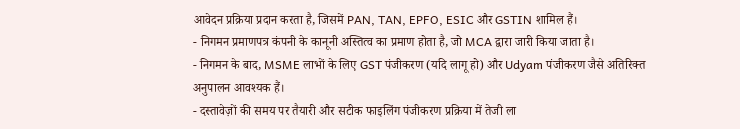आवेदन प्रक्रिया प्रदान करता है, जिसमें PAN, TAN, EPFO, ESIC और GSTIN शामिल हैं।
- निगमन प्रमाणपत्र कंपनी के कानूनी अस्तित्व का प्रमाण होता है, जो MCA द्वारा जारी किया जाता है।
- निगमन के बाद, MSME लाभों के लिए GST पंजीकरण (यदि लागू हो) और Udyam पंजीकरण जैसे अतिरिक्त अनुपालन आवश्यक हैं।
- दस्तावेज़ों की समय पर तैयारी और सटीक फाइलिंग पंजीकरण प्रक्रिया में तेजी ला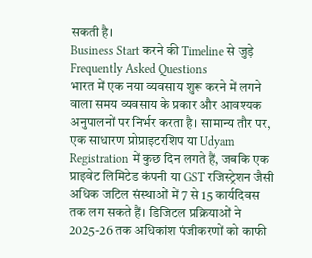सकती है।
Business Start करने की Timeline से जुड़े Frequently Asked Questions
भारत में एक नया व्यवसाय शुरू करने में लगने वाला समय व्यवसाय के प्रकार और आवश्यक अनुपालनों पर निर्भर करता है। सामान्य तौर पर, एक साधारण प्रोप्राइटरशिप या Udyam Registration में कुछ दिन लगते हैं, जबकि एक प्राइवेट लिमिटेड कंपनी या GST रजिस्ट्रेशन जैसी अधिक जटिल संस्थाओं में 7 से 15 कार्यदिवस तक लग सकते हैं। डिजिटल प्रक्रियाओं ने 2025-26 तक अधिकांश पंजीकरणों को काफी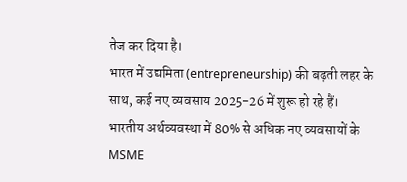तेज कर दिया है।
भारत में उद्यमिता (entrepreneurship) की बढ़ती लहर के साथ, कई नए व्यवसाय 2025-26 में शुरू हो रहे हैं। भारतीय अर्थव्यवस्था में 80% से अधिक नए व्यवसायों के MSME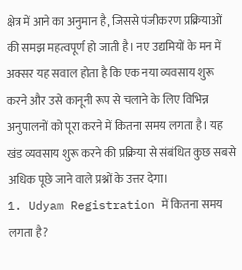क्षेत्र में आने का अनुमान है, जिससे पंजीकरण प्रक्रियाओं की समझ महत्वपूर्ण हो जाती है। नए उद्यमियों के मन में अक्सर यह सवाल होता है कि एक नया व्यवसाय शुरू करने और उसे कानूनी रूप से चलाने के लिए विभिन्न अनुपालनों को पूरा करने में कितना समय लगता है। यह खंड व्यवसाय शुरू करने की प्रक्रिया से संबंधित कुछ सबसे अधिक पूछे जाने वाले प्रश्नों के उत्तर देगा।
1. Udyam Registration में कितना समय लगता है?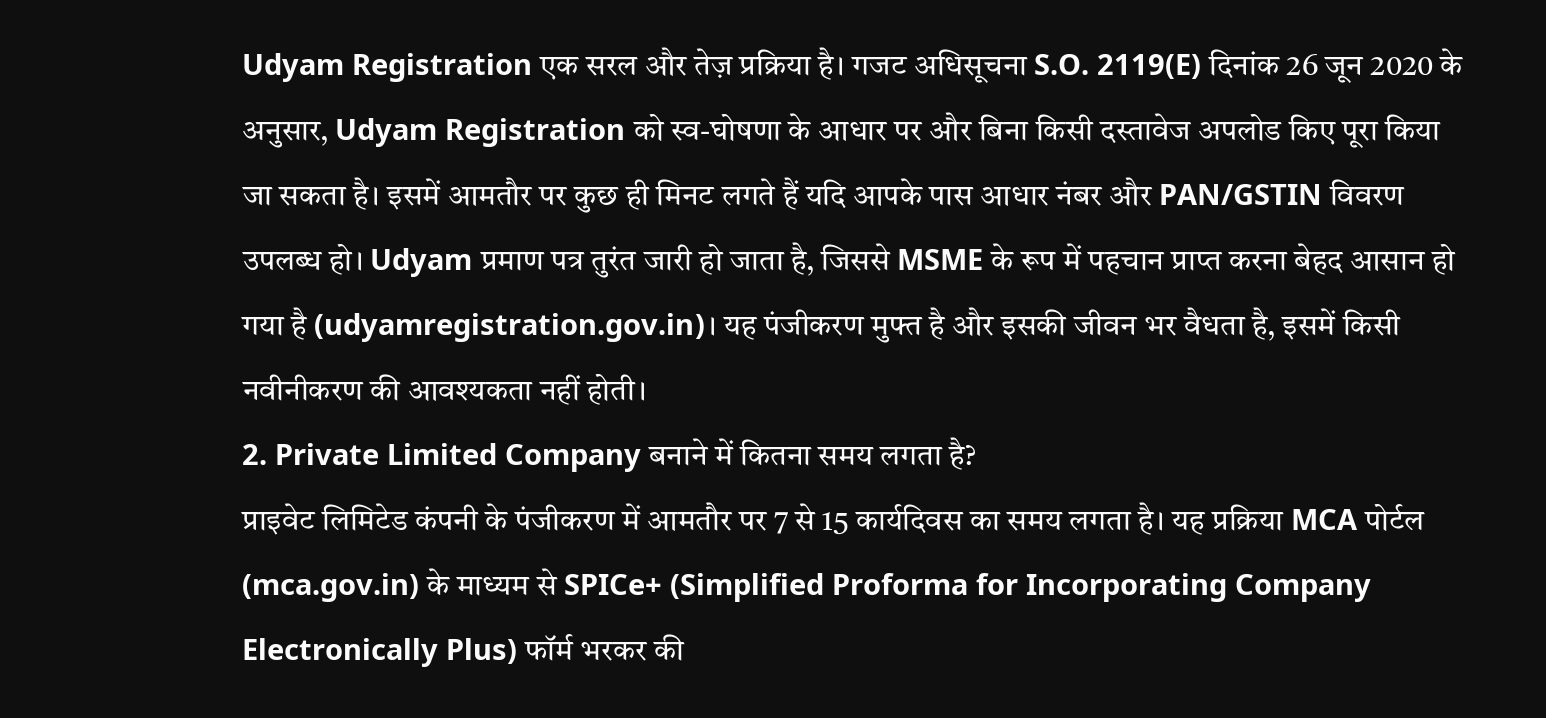Udyam Registration एक सरल और तेज़ प्रक्रिया है। गजट अधिसूचना S.O. 2119(E) दिनांक 26 जून 2020 के अनुसार, Udyam Registration को स्व-घोषणा के आधार पर और बिना किसी दस्तावेज अपलोड किए पूरा किया जा सकता है। इसमें आमतौर पर कुछ ही मिनट लगते हैं यदि आपके पास आधार नंबर और PAN/GSTIN विवरण उपलब्ध हो। Udyam प्रमाण पत्र तुरंत जारी हो जाता है, जिससे MSME के रूप में पहचान प्राप्त करना बेहद आसान हो गया है (udyamregistration.gov.in)। यह पंजीकरण मुफ्त है और इसकी जीवन भर वैधता है, इसमें किसी नवीनीकरण की आवश्यकता नहीं होती।
2. Private Limited Company बनाने में कितना समय लगता है?
प्राइवेट लिमिटेड कंपनी के पंजीकरण में आमतौर पर 7 से 15 कार्यदिवस का समय लगता है। यह प्रक्रिया MCA पोर्टल (mca.gov.in) के माध्यम से SPICe+ (Simplified Proforma for Incorporating Company Electronically Plus) फॉर्म भरकर की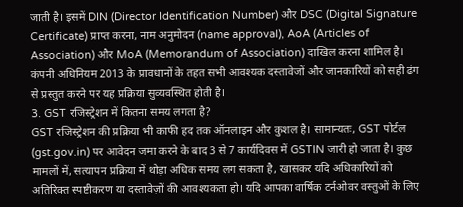जाती है। इसमें DIN (Director Identification Number) और DSC (Digital Signature Certificate) प्राप्त करना, नाम अनुमोदन (name approval), AoA (Articles of Association) और MoA (Memorandum of Association) दाखिल करना शामिल है। कंपनी अधिनियम 2013 के प्रावधानों के तहत सभी आवश्यक दस्तावेजों और जानकारियों को सही ढंग से प्रस्तुत करने पर यह प्रक्रिया सुव्यवस्थित होती है।
3. GST रजिस्ट्रेशन में कितना समय लगता है?
GST रजिस्ट्रेशन की प्रक्रिया भी काफी हद तक ऑनलाइन और कुशल है। सामान्यतः, GST पोर्टल (gst.gov.in) पर आवेदन जमा करने के बाद 3 से 7 कार्यदिवस में GSTIN जारी हो जाता है। कुछ मामलों में, सत्यापन प्रक्रिया में थोड़ा अधिक समय लग सकता है, खासकर यदि अधिकारियों को अतिरिक्त स्पष्टीकरण या दस्तावेज़ों की आवश्यकता हो। यदि आपका वार्षिक टर्नओवर वस्तुओं के लिए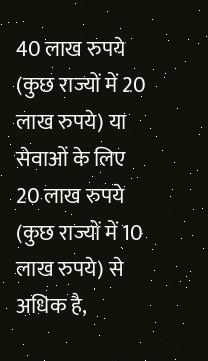40 लाख रुपये (कुछ राज्यों में 20 लाख रुपये) या सेवाओं के लिए 20 लाख रुपये (कुछ राज्यों में 10 लाख रुपये) से अधिक है,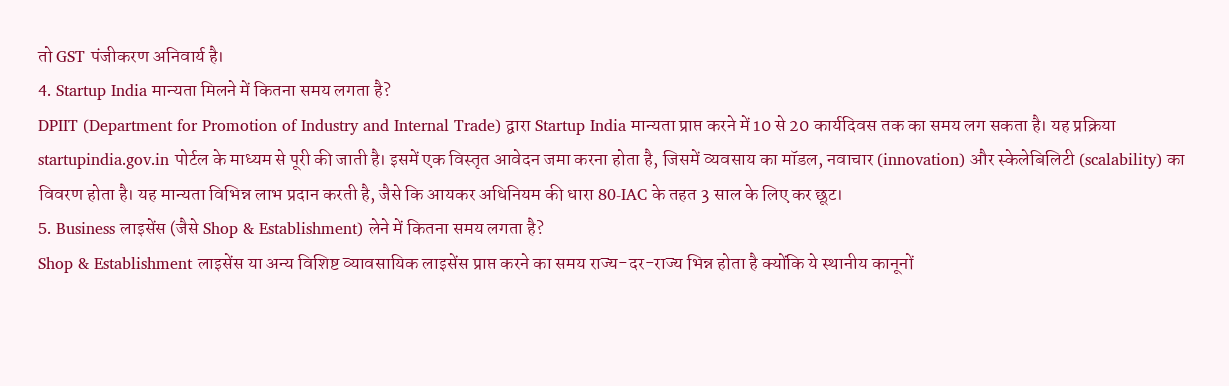तो GST पंजीकरण अनिवार्य है।
4. Startup India मान्यता मिलने में कितना समय लगता है?
DPIIT (Department for Promotion of Industry and Internal Trade) द्वारा Startup India मान्यता प्राप्त करने में 10 से 20 कार्यदिवस तक का समय लग सकता है। यह प्रक्रिया startupindia.gov.in पोर्टल के माध्यम से पूरी की जाती है। इसमें एक विस्तृत आवेदन जमा करना होता है, जिसमें व्यवसाय का मॉडल, नवाचार (innovation) और स्केलेबिलिटी (scalability) का विवरण होता है। यह मान्यता विभिन्न लाभ प्रदान करती है, जैसे कि आयकर अधिनियम की धारा 80-IAC के तहत 3 साल के लिए कर छूट।
5. Business लाइसेंस (जैसे Shop & Establishment) लेने में कितना समय लगता है?
Shop & Establishment लाइसेंस या अन्य विशिष्ट व्यावसायिक लाइसेंस प्राप्त करने का समय राज्य-दर-राज्य भिन्न होता है क्योंकि ये स्थानीय कानूनों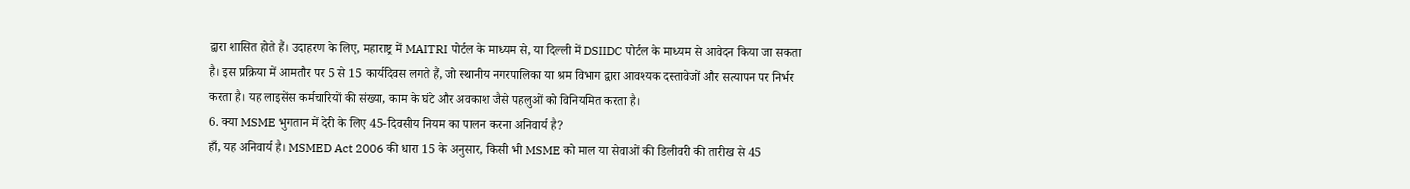द्वारा शासित होते हैं। उदाहरण के लिए, महाराष्ट्र में MAITRI पोर्टल के माध्यम से, या दिल्ली में DSIIDC पोर्टल के माध्यम से आवेदन किया जा सकता है। इस प्रक्रिया में आमतौर पर 5 से 15 कार्यदिवस लगते हैं, जो स्थानीय नगरपालिका या श्रम विभाग द्वारा आवश्यक दस्तावेजों और सत्यापन पर निर्भर करता है। यह लाइसेंस कर्मचारियों की संख्या, काम के घंटे और अवकाश जैसे पहलुओं को विनियमित करता है।
6. क्या MSME भुगतान में देरी के लिए 45-दिवसीय नियम का पालन करना अनिवार्य है?
हाँ, यह अनिवार्य है। MSMED Act 2006 की धारा 15 के अनुसार, किसी भी MSME को माल या सेवाओं की डिलीवरी की तारीख से 45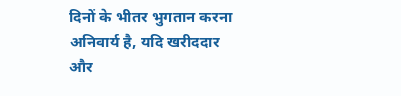दिनों के भीतर भुगतान करना अनिवार्य है, यदि खरीददार और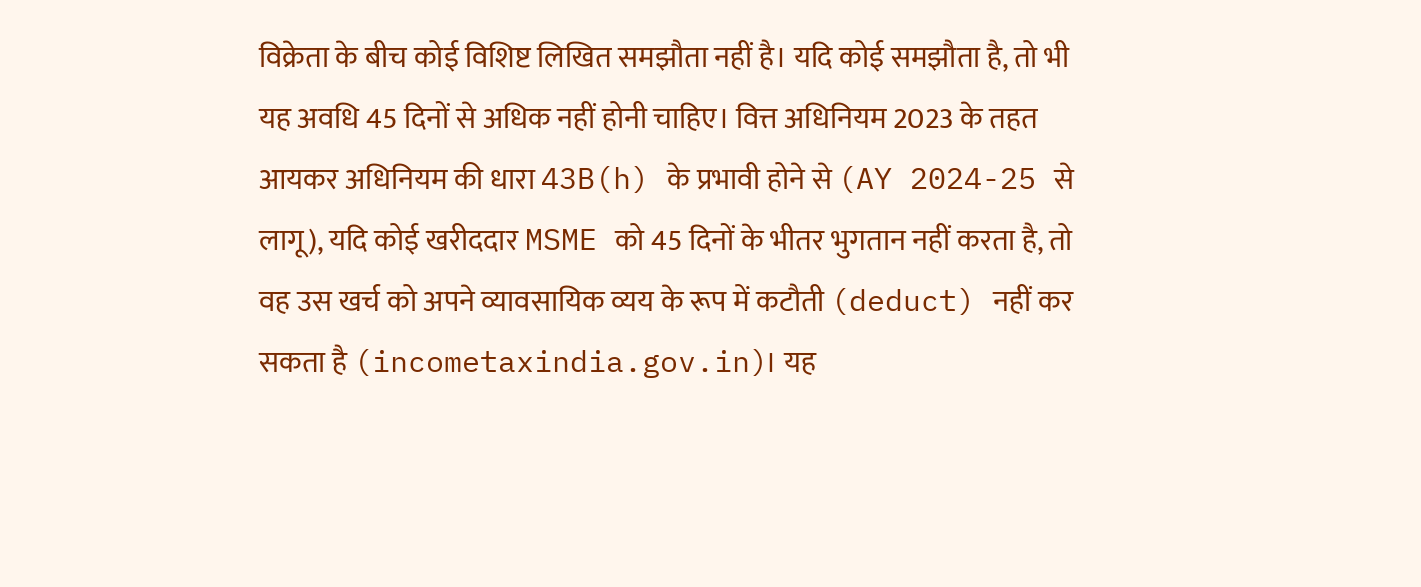विक्रेता के बीच कोई विशिष्ट लिखित समझौता नहीं है। यदि कोई समझौता है, तो भी यह अवधि 45 दिनों से अधिक नहीं होनी चाहिए। वित्त अधिनियम 2023 के तहत आयकर अधिनियम की धारा 43B(h) के प्रभावी होने से (AY 2024-25 से लागू), यदि कोई खरीददार MSME को 45 दिनों के भीतर भुगतान नहीं करता है, तो वह उस खर्च को अपने व्यावसायिक व्यय के रूप में कटौती (deduct) नहीं कर सकता है (incometaxindia.gov.in)। यह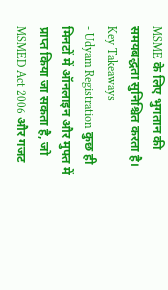MSME के लिए भुगतान की समयबद्धता सुनिश्चित करता है।
Key Takeaways
- Udyam Registration कुछ ही मिनटों में ऑनलाइन और मुफ्त में प्राप्त किया जा सकता है, जो MSMED Act 2006 और गजट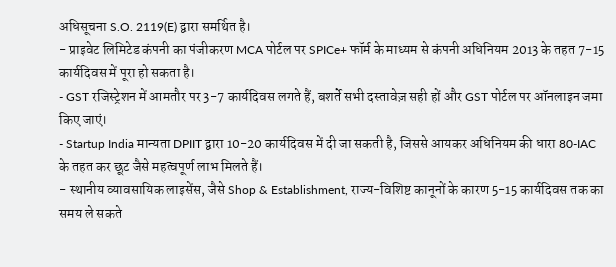अधिसूचना S.O. 2119(E) द्वारा समर्थित है।
- प्राइवेट लिमिटेड कंपनी का पंजीकरण MCA पोर्टल पर SPICe+ फॉर्म के माध्यम से कंपनी अधिनियम 2013 के तहत 7-15 कार्यदिवस में पूरा हो सकता है।
- GST रजिस्ट्रेशन में आमतौर पर 3-7 कार्यदिवस लगते हैं, बशर्ते सभी दस्तावेज़ सही हों और GST पोर्टल पर ऑनलाइन जमा किए जाएं।
- Startup India मान्यता DPIIT द्वारा 10-20 कार्यदिवस में दी जा सकती है, जिससे आयकर अधिनियम की धारा 80-IAC के तहत कर छूट जैसे महत्वपूर्ण लाभ मिलते हैं।
- स्थानीय व्यावसायिक लाइसेंस, जैसे Shop & Establishment, राज्य-विशिष्ट कानूनों के कारण 5-15 कार्यदिवस तक का समय ले सकते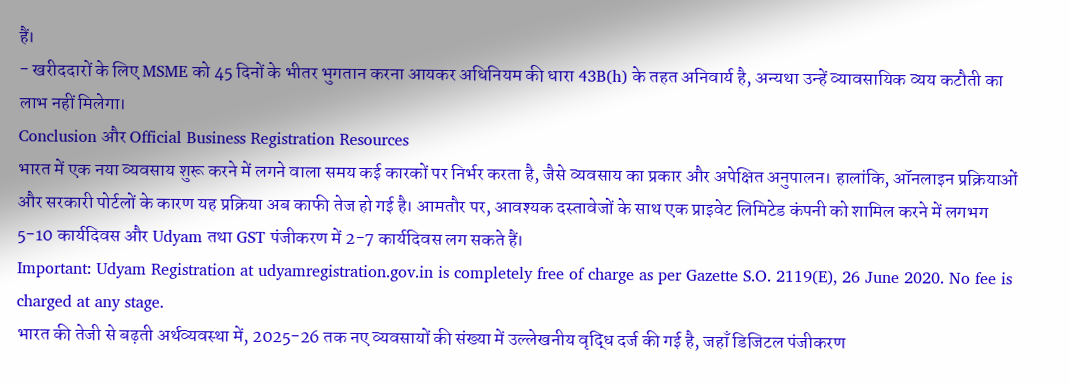हैं।
- खरीददारों के लिए MSME को 45 दिनों के भीतर भुगतान करना आयकर अधिनियम की धारा 43B(h) के तहत अनिवार्य है, अन्यथा उन्हें व्यावसायिक व्यय कटौती का लाभ नहीं मिलेगा।
Conclusion और Official Business Registration Resources
भारत में एक नया व्यवसाय शुरू करने में लगने वाला समय कई कारकों पर निर्भर करता है, जैसे व्यवसाय का प्रकार और अपेक्षित अनुपालन। हालांकि, ऑनलाइन प्रक्रियाओं और सरकारी पोर्टलों के कारण यह प्रक्रिया अब काफी तेज हो गई है। आमतौर पर, आवश्यक दस्तावेजों के साथ एक प्राइवेट लिमिटेड कंपनी को शामिल करने में लगभग 5-10 कार्यदिवस और Udyam तथा GST पंजीकरण में 2-7 कार्यदिवस लग सकते हैं।
Important: Udyam Registration at udyamregistration.gov.in is completely free of charge as per Gazette S.O. 2119(E), 26 June 2020. No fee is charged at any stage.
भारत की तेजी से बढ़ती अर्थव्यवस्था में, 2025-26 तक नए व्यवसायों की संख्या में उल्लेखनीय वृद्धि दर्ज की गई है, जहाँ डिजिटल पंजीकरण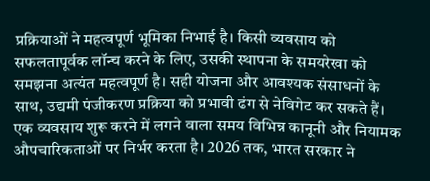प्रक्रियाओं ने महत्वपूर्ण भूमिका निभाई है। किसी व्यवसाय को सफलतापूर्वक लॉन्च करने के लिए, उसकी स्थापना के समयरेखा को समझना अत्यंत महत्वपूर्ण है। सही योजना और आवश्यक संसाधनों के साथ, उद्यमी पंजीकरण प्रक्रिया को प्रभावी ढंग से नेविगेट कर सकते हैं।
एक व्यवसाय शुरू करने में लगने वाला समय विभिन्न कानूनी और नियामक औपचारिकताओं पर निर्भर करता है। 2026 तक, भारत सरकार ने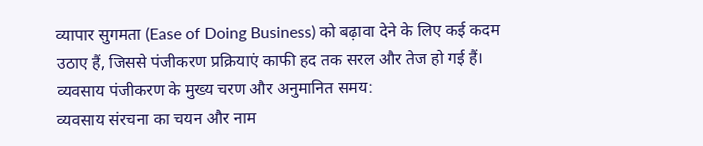व्यापार सुगमता (Ease of Doing Business) को बढ़ावा देने के लिए कई कदम उठाए हैं, जिससे पंजीकरण प्रक्रियाएं काफी हद तक सरल और तेज हो गई हैं।
व्यवसाय पंजीकरण के मुख्य चरण और अनुमानित समय:
व्यवसाय संरचना का चयन और नाम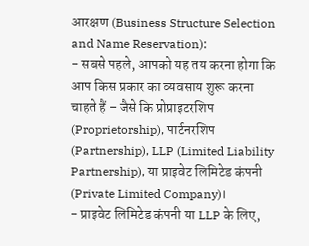आरक्षण (Business Structure Selection and Name Reservation):
- सबसे पहले, आपको यह तय करना होगा कि आप किस प्रकार का व्यवसाय शुरू करना चाहते हैं – जैसे कि प्रोप्राइटरशिप (Proprietorship), पार्टनरशिप (Partnership), LLP (Limited Liability Partnership), या प्राइवेट लिमिटेड कंपनी (Private Limited Company)।
- प्राइवेट लिमिटेड कंपनी या LLP के लिए,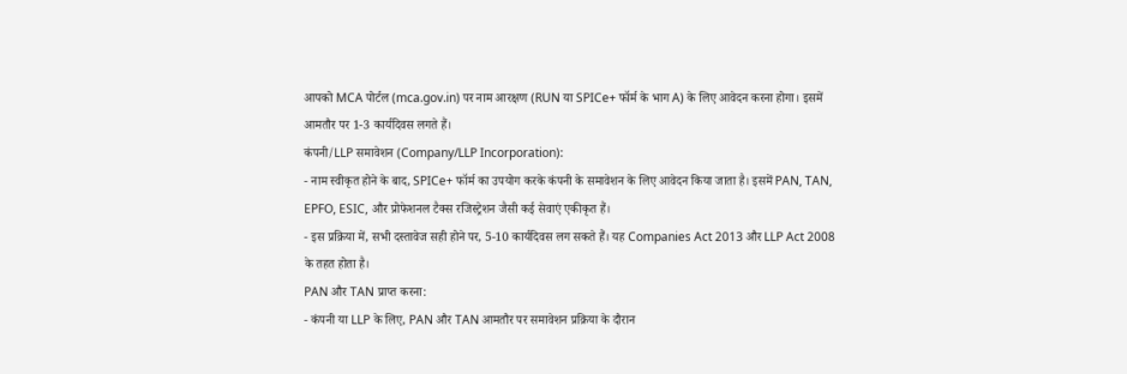आपको MCA पोर्टल (mca.gov.in) पर नाम आरक्षण (RUN या SPICe+ फॉर्म के भाग A) के लिए आवेदन करना होगा। इसमें आमतौर पर 1-3 कार्यदिवस लगते हैं।
कंपनी/LLP समावेशन (Company/LLP Incorporation):
- नाम स्वीकृत होने के बाद, SPICe+ फॉर्म का उपयोग करके कंपनी के समावेशन के लिए आवेदन किया जाता है। इसमें PAN, TAN, EPFO, ESIC, और प्रोफेशनल टैक्स रजिस्ट्रेशन जैसी कई सेवाएं एकीकृत हैं।
- इस प्रक्रिया में, सभी दस्तावेज सही होने पर, 5-10 कार्यदिवस लग सकते हैं। यह Companies Act 2013 और LLP Act 2008 के तहत होता है।
PAN और TAN प्राप्त करना:
- कंपनी या LLP के लिए, PAN और TAN आमतौर पर समावेशन प्रक्रिया के दौरान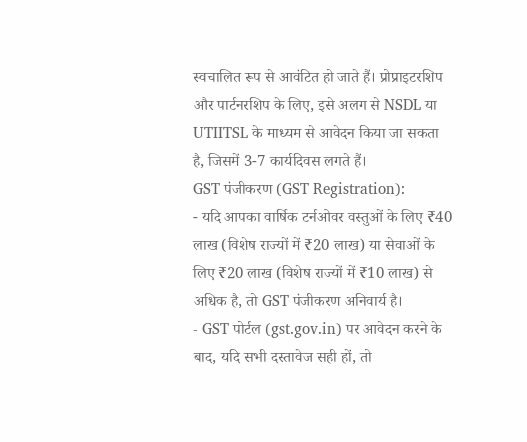स्वचालित रूप से आवंटित हो जाते हैं। प्रोप्राइटरशिप और पार्टनरशिप के लिए, इसे अलग से NSDL या UTIITSL के माध्यम से आवेदन किया जा सकता है, जिसमें 3-7 कार्यदिवस लगते हैं।
GST पंजीकरण (GST Registration):
- यदि आपका वार्षिक टर्नओवर वस्तुओं के लिए ₹40 लाख (विशेष राज्यों में ₹20 लाख) या सेवाओं के लिए ₹20 लाख (विशेष राज्यों में ₹10 लाख) से अधिक है, तो GST पंजीकरण अनिवार्य है।
- GST पोर्टल (gst.gov.in) पर आवेदन करने के बाद, यदि सभी दस्तावेज सही हों, तो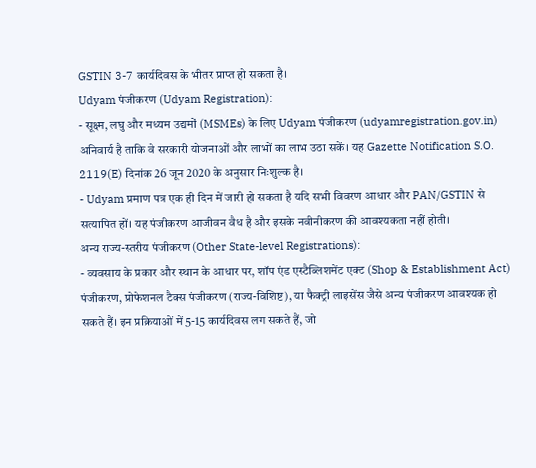GSTIN 3-7 कार्यदिवस के भीतर प्राप्त हो सकता है।
Udyam पंजीकरण (Udyam Registration):
- सूक्ष्म, लघु और मध्यम उद्यमों (MSMEs) के लिए Udyam पंजीकरण (udyamregistration.gov.in) अनिवार्य है ताकि वे सरकारी योजनाओं और लाभों का लाभ उठा सकें। यह Gazette Notification S.O. 2119(E) दिनांक 26 जून 2020 के अनुसार निःशुल्क है।
- Udyam प्रमाण पत्र एक ही दिन में जारी हो सकता है यदि सभी विवरण आधार और PAN/GSTIN से सत्यापित हों। यह पंजीकरण आजीवन वैध है और इसके नवीनीकरण की आवश्यकता नहीं होती।
अन्य राज्य-स्तरीय पंजीकरण (Other State-level Registrations):
- व्यवसाय के प्रकार और स्थान के आधार पर, शॉप एंड एस्टैब्लिशमेंट एक्ट (Shop & Establishment Act) पंजीकरण, प्रोफेशनल टैक्स पंजीकरण (राज्य-विशिष्ट), या फैक्ट्री लाइसेंस जैसे अन्य पंजीकरण आवश्यक हो सकते हैं। इन प्रक्रियाओं में 5-15 कार्यदिवस लग सकते हैं, जो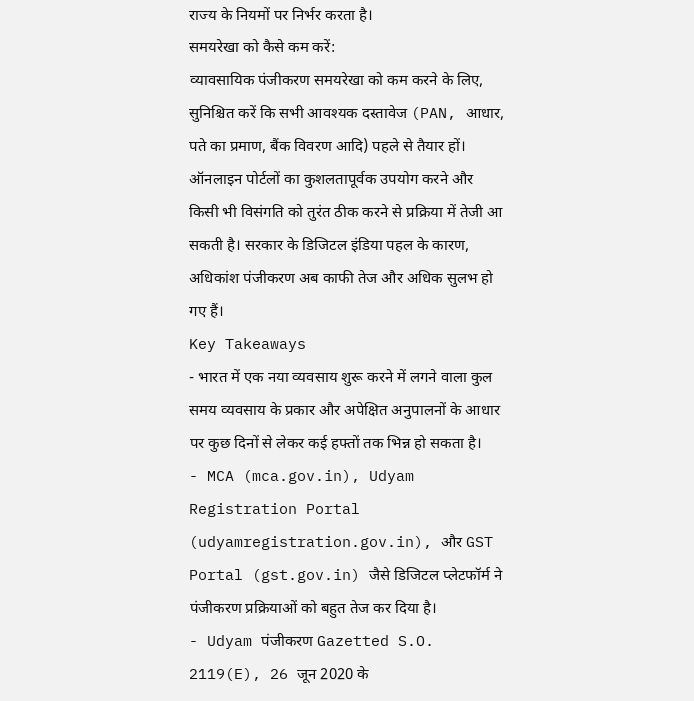राज्य के नियमों पर निर्भर करता है।
समयरेखा को कैसे कम करें:
व्यावसायिक पंजीकरण समयरेखा को कम करने के लिए, सुनिश्चित करें कि सभी आवश्यक दस्तावेज (PAN, आधार, पते का प्रमाण, बैंक विवरण आदि) पहले से तैयार हों। ऑनलाइन पोर्टलों का कुशलतापूर्वक उपयोग करने और किसी भी विसंगति को तुरंत ठीक करने से प्रक्रिया में तेजी आ सकती है। सरकार के डिजिटल इंडिया पहल के कारण, अधिकांश पंजीकरण अब काफी तेज और अधिक सुलभ हो गए हैं।
Key Takeaways
- भारत में एक नया व्यवसाय शुरू करने में लगने वाला कुल समय व्यवसाय के प्रकार और अपेक्षित अनुपालनों के आधार पर कुछ दिनों से लेकर कई हफ्तों तक भिन्न हो सकता है।
- MCA (mca.gov.in), Udyam Registration Portal (udyamregistration.gov.in), और GST Portal (gst.gov.in) जैसे डिजिटल प्लेटफॉर्म ने पंजीकरण प्रक्रियाओं को बहुत तेज कर दिया है।
- Udyam पंजीकरण Gazetted S.O. 2119(E), 26 जून 2020 के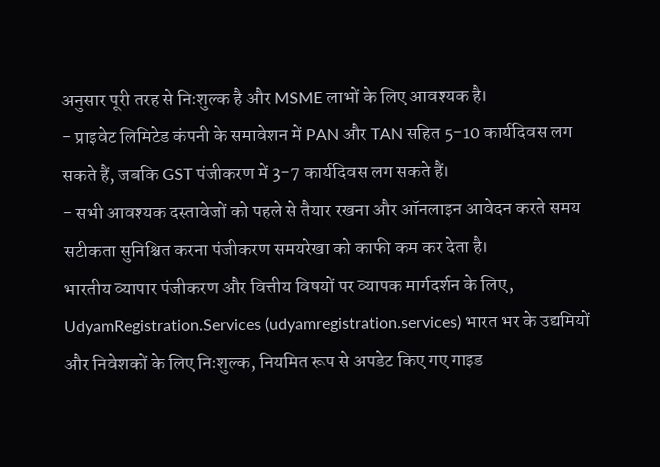अनुसार पूरी तरह से निःशुल्क है और MSME लाभों के लिए आवश्यक है।
- प्राइवेट लिमिटेड कंपनी के समावेशन में PAN और TAN सहित 5-10 कार्यदिवस लग सकते हैं, जबकि GST पंजीकरण में 3-7 कार्यदिवस लग सकते हैं।
- सभी आवश्यक दस्तावेजों को पहले से तैयार रखना और ऑनलाइन आवेदन करते समय सटीकता सुनिश्चित करना पंजीकरण समयरेखा को काफी कम कर देता है।
भारतीय व्यापार पंजीकरण और वित्तीय विषयों पर व्यापक मार्गदर्शन के लिए, UdyamRegistration.Services (udyamregistration.services) भारत भर के उद्यमियों और निवेशकों के लिए निःशुल्क, नियमित रूप से अपडेट किए गए गाइड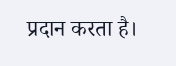प्रदान करता है।